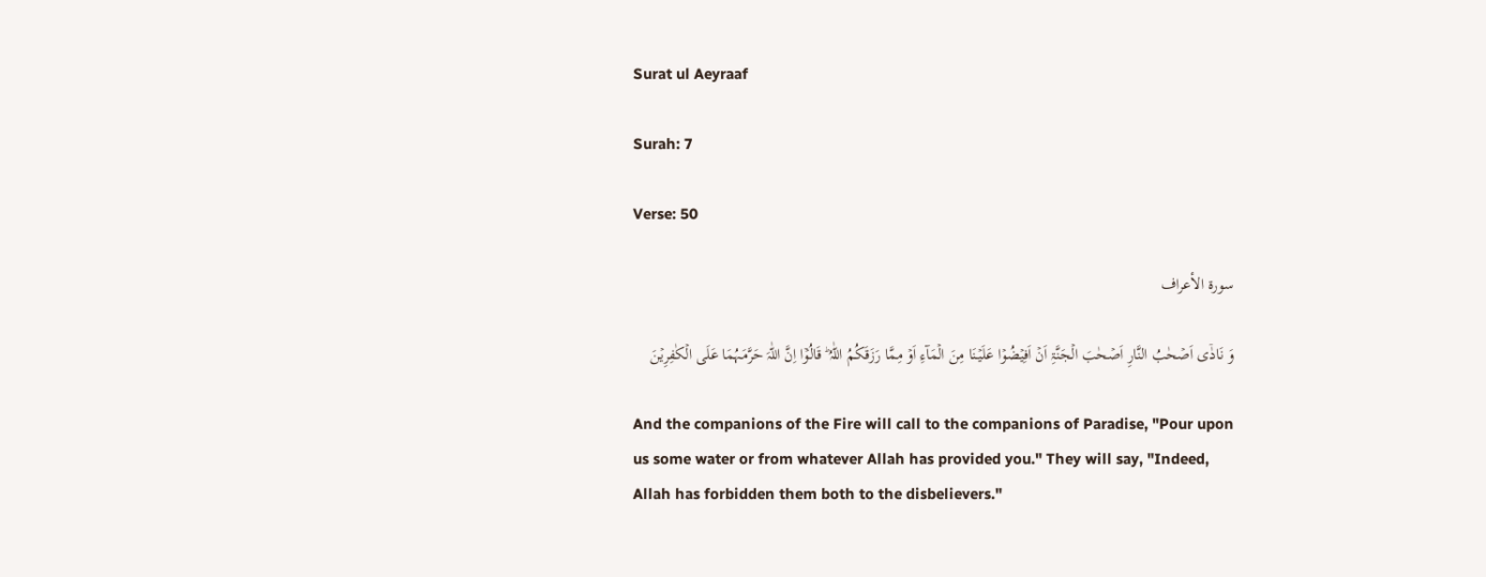Surat ul Aeyraaf

Surah: 7

Verse: 50

سورة الأعراف

وَ نَادٰۤی اَصۡحٰبُ النَّارِ اَصۡحٰبَ الۡجَنَّۃِ اَنۡ اَفِیۡضُوۡا عَلَیۡنَا مِنَ الۡمَآءِ اَوۡ مِمَّا رَزَقَکُمُ اللّٰہُ ؕ قَالُوۡۤا اِنَّ اللّٰہَ حَرَّمَہُمَا عَلَی الۡکٰفِرِیۡنَ

And the companions of the Fire will call to the companions of Paradise, "Pour upon us some water or from whatever Allah has provided you." They will say, "Indeed, Allah has forbidden them both to the disbelievers."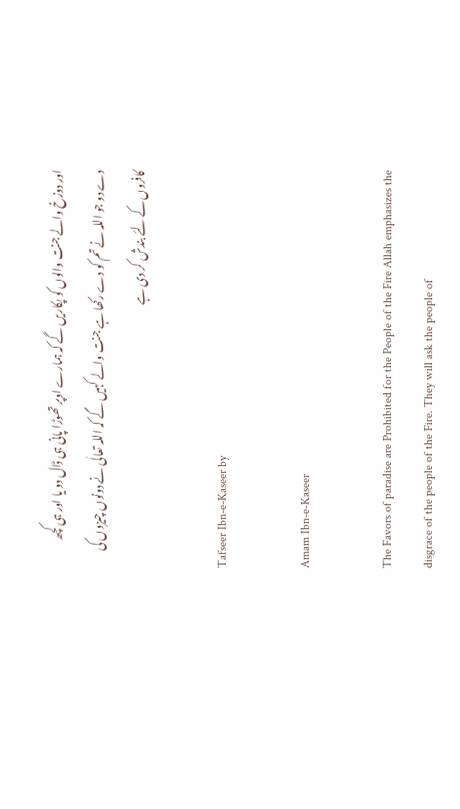اور دوزخ والے جنت والوں کو پکاریں گے کہ ہمارے اوپر تھوڑا پانی ہی ڈال دو یا اور ہی کچھ دے دو جو اللہ نے تم کو دے رکھا ہے جنت والے کہیں گے کہ اللہ تعالٰی نے دونوں چیزوں کی کافروں کے لئے بندش کر دی ہے

Tafseer Ibn-e-Kaseer by

Amam Ibn-e-Kaseer

The Favors of paradise are Prohibited for the People of the Fire Allah emphasizes the disgrace of the people of the Fire. They will ask the people of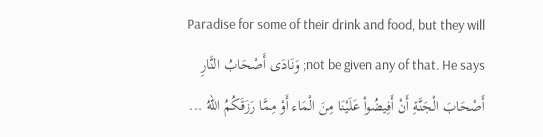Paradise for some of their drink and food, but they will not be given any of that. He says; وَنَادَى أَصْحَابُ النَّارِ أَصْحَابَ الْجَنَّةِ أَنْ أَفِيضُواْ عَلَيْنَا مِنَ الْمَاء أَوْ مِمَّا رَزَقَكُمُ اللّهُ ...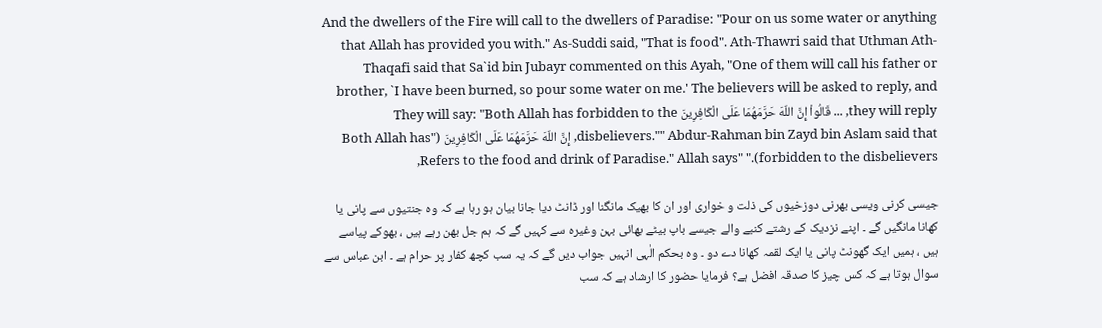And the dwellers of the Fire will call to the dwellers of Paradise: "Pour on us some water or anything that Allah has provided you with." As-Suddi said, "That is food". Ath-Thawri said that Uthman Ath-Thaqafi said that Sa`id bin Jubayr commented on this Ayah, "One of them will call his father or brother, `I have been burned, so pour some water on me.' The believers will be asked to reply, and they will reply, ... قَالُواْ إِنَّ اللّهَ حَرَّمَهُمَا عَلَى الْكَافِرِينَ They will say: "Both Allah has forbidden to the disbelievers."" Abdur-Rahman bin Zayd bin Aslam said that, إِنَّ اللّهَ حَرَّمَهُمَا عَلَى الْكَافِرِينَ ("Both Allah has forbidden to the disbelievers)." "Refers to the food and drink of Paradise." Allah says,

جیسی کرنی ویسی بھرنی دوزخیوں کی ذلت و خواری اور ان کا بھیک مانگنا اور ڈانٹ دیا جانا بیان ہو رہا ہے کہ وہ جنتیوں سے پانی یا کھانا مانگیں گے ۔ اپنے نزدیک کے رشتے کنبے والے جیسے باپ بیٹے بھائی بہن وغیرہ سے کہیں گے کہ ہم جل بھن رہے ہیں ، بھوکے پیاسے ہیں ، ہمیں ایک گھونٹ پانی یا ایک لقمہ کھانا دے دو ۔ وہ بحکم الٰہی انہیں جواب دیں گے کہ یہ سب کچھ کفار پر حرام ہے ۔ ابن عباس سے سوال ہوتا ہے کہ کس چیز کا صدقہ افضل ہے؟ فرمایا حضور کا ارشاد ہے کہ سب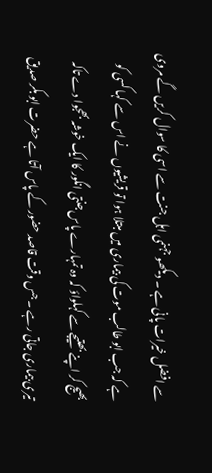سے افضل خیرات پانی ہے ۔ دیکھو جہنمی اہل جنت سے اسی کا سوال کریں گے مروی ہے کہ جب ابو طالب موت کی بیماری میں مبتلا ہوا تو قریشیوں نے اس سے کہا کسی کو بھیج کر اپنے بھتیجے سے کہلواؤ کہ وہ تمہارے پاس جنتی انگور کا ایک خوشہ بھجوا دے تاکہ تیری بیماری جاتی رہے ۔ جس وقت قاصد حضور کے پاس آتا ہے حضرت ابو بکر صدیق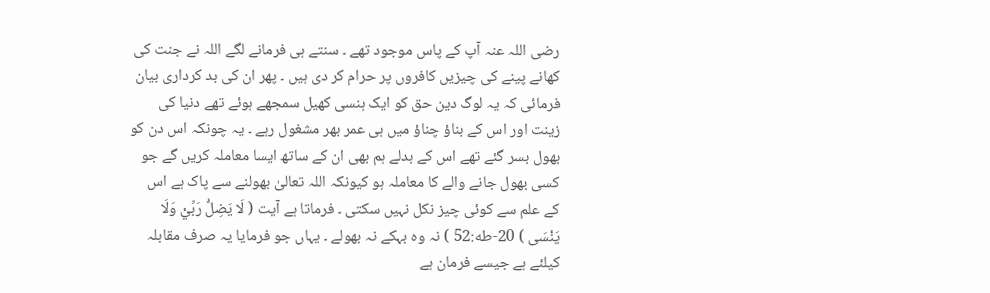رضی اللہ عنہ آپ کے پاس موجود تھے ۔ سنتے ہی فرمانے لگے اللہ نے جنت کی کھانے پینے کی چیزیں کافروں پر حرام کر دی ہیں ۔ پھر ان کی بد کرداری بیان فرمائی کہ یہ لوگ دین حق کو ایک ہنسی کھیل سمجھے ہوئے تھے دنیا کی زینت اور اس کے بناؤ چناؤ میں ہی عمر بھر مشغول رہے ۔ یہ چونکہ اس دن کو بھول بسر گئے تھے اس کے بدلے ہم بھی ان کے ساتھ ایسا معاملہ کریں گے جو کسی بھول جانے والے کا معاملہ ہو کیونکہ اللہ تعالیٰ بھولنے سے پاک ہے اس کے علم سے کوئی چیز نکل نہیں سکتی ۔ فرماتا ہے آیت ( لَا يَضِلُّ رَبِّيْ وَلَا يَنْسَى ) 20-طه:52 ) نہ وہ بہکے نہ بھولے ۔ یہاں جو فرمایا یہ صرف مقابلہ کیلئے ہے جیسے فرمان ہے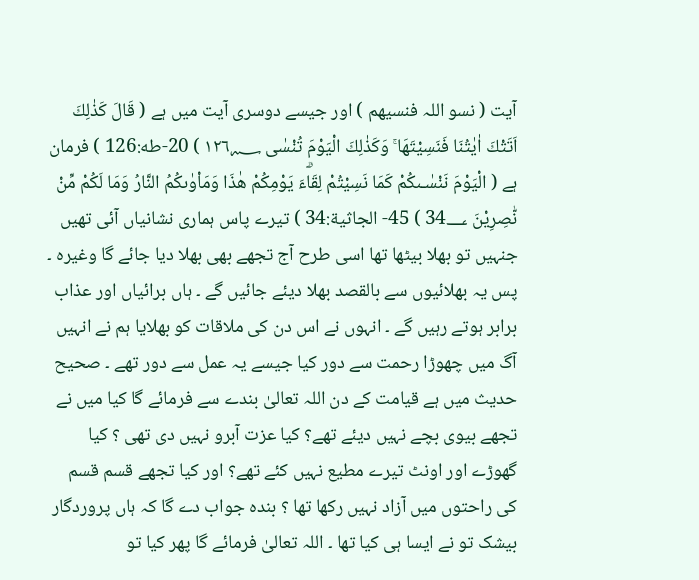آیت ( نسو اللہ فنسیھم ) اور جیسے دوسری آیت میں ہے ( قَالَ كَذٰلِكَ اَتَتْكَ اٰيٰتُنَا فَنَسِيْتَهَا ۚ وَكَذٰلِكَ الْيَوْمَ تُنْسٰى ١٢٦؁ ) 20-طه:126 ) فرمان ہے ( الْيَوْمَ نَنْسٰـىكُمْ كَمَا نَسِيْتُمْ لِقَاۗءَ يَوْمِكُمْ ھٰذَا وَمَاْوٰىكُمُ النَّارُ وَمَا لَكُمْ مِّنْ نّٰصِرِيْنَ 34؀ ) 45- الجاثية:34 ) تیرے پاس ہماری نشانیاں آئی تھیں جنہیں تو بھلا بیٹھا تھا اسی طرح آج تجھے بھی بھلا دیا جائے گا وغیرہ ۔ پس یہ بھلائیوں سے بالقصد بھلا دیئے جائیں گے ۔ ہاں برائیاں اور عذاب برابر ہوتے رہیں گے ۔ انہوں نے اس دن کی ملاقات کو بھلایا ہم نے انہیں آگ میں چھوڑا رحمت سے دور کیا جیسے یہ عمل سے دور تھے ۔ صحیح حدیث میں ہے قیامت کے دن اللہ تعالیٰ بندے سے فرمائے گا کیا میں نے تجھے بیوی بچے نہیں دیئے تھے؟ کیا عزت آبرو نہیں دی تھی ؟ کیا گھوڑے اور اونٹ تیرے مطیع نہیں کئے تھے؟ اور کیا تجھے قسم قسم کی راحتوں میں آزاد نہیں رکھا تھا ؟ بندہ جواب دے گا کہ ہاں پروردگار بیشک تو نے ایسا ہی کیا تھا ۔ اللہ تعالیٰ فرمائے گا پھر کیا تو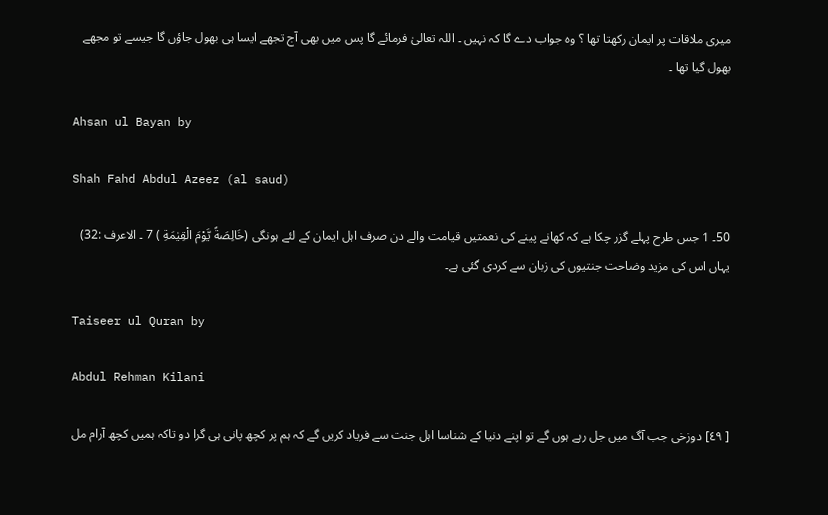میری ملاقات پر ایمان رکھتا تھا ؟ وہ جواب دے گا کہ نہیں ۔ اللہ تعالیٰ فرمائے گا پس میں بھی آج تجھے ایسا ہی بھول جاؤں گا جیسے تو مجھے بھول گیا تھا ۔

Ahsan ul Bayan by

Shah Fahd Abdul Azeez (al saud)

50۔ 1 جس طرح پہلے گزر چکا ہے کہ کھانے پینے کی نعمتیں قیامت والے دن صرف اہل ایمان کے لئے ہونگی (خَالِصَةً يَّوْمَ الْقِيٰمَةِ ) 7 ۔ الاعرف :32) یہاں اس کی مزید وضاحت جنتیوں کی زبان سے کردی گئی ہے۔

Taiseer ul Quran by

Abdul Rehman Kilani

[ ٤٩] دوزخی جب آگ میں جل رہے ہوں گے تو اپنے دنیا کے شناسا اہل جنت سے فریاد کریں گے کہ ہم پر کچھ پانی ہی گرا دو تاکہ ہمیں کچھ آرام مل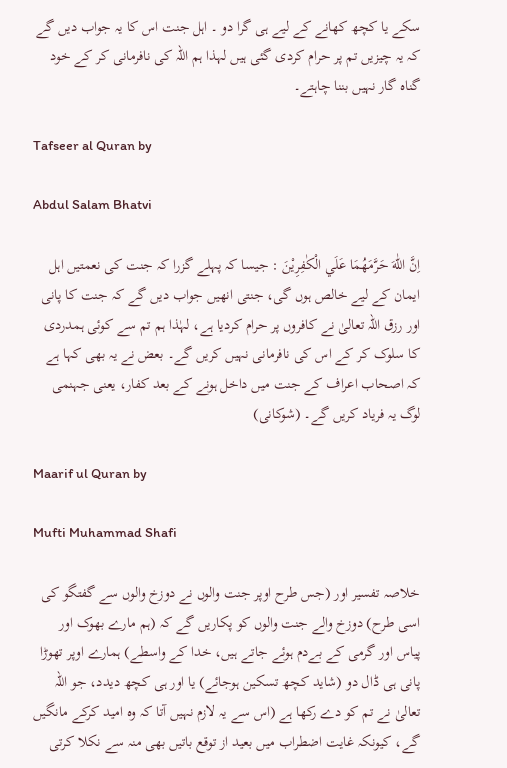سکے یا کچھ کھانے کے لیے ہی گرا دو ۔ اہل جنت اس کا یہ جواب دیں گے کہ یہ چیزیں تم پر حرام کردی گئی ہیں لہذا ہم اللہ کی نافرمانی کر کے خود گناہ گار نہیں بننا چاہتے۔

Tafseer al Quran by

Abdul Salam Bhatvi

اِنَّ اللّٰهَ حَرَّمَهُمَا عَلَي الْكٰفِرِيْنَ : جیسا کہ پہلے گزرا کہ جنت کی نعمتیں اہل ایمان کے لیے خالص ہوں گی، جنتی انھیں جواب دیں گے کہ جنت کا پانی اور رزق اللہ تعالیٰ نے کافروں پر حرام کردیا ہے، لہٰذا ہم تم سے کوئی ہمدردی کا سلوک کر کے اس کی نافرمانی نہیں کریں گے۔ بعض نے یہ بھی کہا ہے کہ اصحاب اعراف کے جنت میں داخل ہونے کے بعد کفار، یعنی جہنمی لوگ یہ فریاد کریں گے۔ (شوکانی)

Maarif ul Quran by

Mufti Muhammad Shafi

خلاصہ تفسیر اور (جس طرح اوپر جنت والوں نے دوزخ والوں سے گفتگو کی اسی طرح) دوزخ والے جنت والوں کو پکاریں گے کہ (ہم مارے بھوک اور پیاس اور گرمی کے بےدم ہوئے جاتے ہیں، خدا کے واسطے) ہمارے اوپر تھوڑا پانی ہی ڈال دو (شاید کچھ تسکین ہوجائے) یا اور ہی کچھ دیدد، جو اللہ تعالیٰ نے تم کو دے رکھا ہے (اس سے یہ لازم نہیں آتا کہ وہ امید کرکے مانگیں گے، کیونکہ غایت اضطراب میں بعید از توقع باتیں بھی منہ سے نکلا کرتی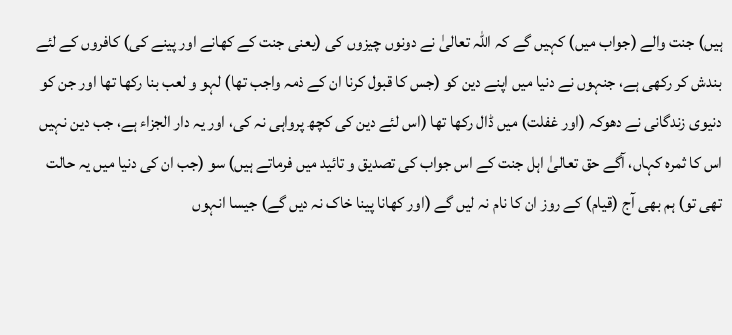ہیں) جنت والے (جواب میں) کہیں گے کہ اللہ تعالیٰ نے دونوں چیزوں کی (یعنی جنت کے کھانے اور پینے کی) کافروں کے لئے بندش کر رکھی ہے، جنہوں نے دنیا میں اپنے دین کو (جس کا قبول کرنا ان کے ذمہ واجب تھا) لہو و لعب بنا رکھا تھا اور جن کو دنیوی زندگانی نے دھوکہ (اور غفلت) میں ڈال رکھا تھا (اس لئے دین کی کچھ پرواہی نہ کی، اور یہ دار الجزاء ہے، جب دین نہیں اس کا ثمرہ کہاں، آگے حق تعالیٰ اہل جنت کے اس جواب کی تصدیق و تائید میں فرماتے ہیں) سو (جب ان کی دنیا میں یہ حالت تھی تو) ہم بھی آج (قیام) کے روز ان کا نام نہ لیں گے (اور کھانا پینا خاک نہ دیں گے) جیسا انہوں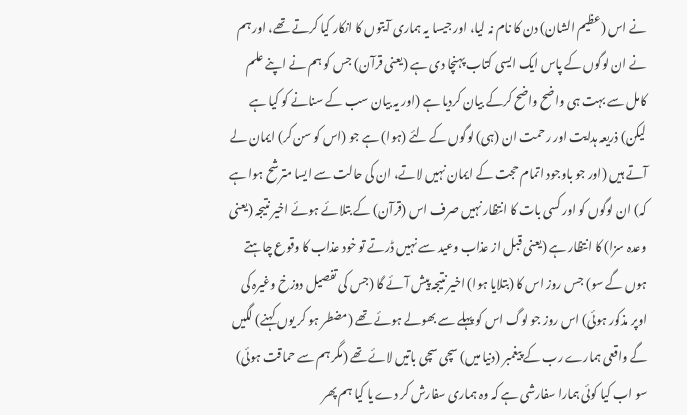نے اس (عظیم الشان) دن کا نام نہ لیا، اور جیسا یہ ہماری آیتوں کا انکار کیا کرتے تھے، اور ہم نے ان لوگوں کے پاس ایک ایسی کتاب پہنچا دی ہے (یعنی قرآن) جس کو ہم نے اپنے علم کامل سے بہت ہی واضح واضح کرکے بیان کردیا ہے (اور یہ بیان سب کے سنانے کو کیا ہے لیکن) ذریعہ ہدایت اور رحمت ان (ہی) لوگوں کے لئے (ہوا) ہے جو (اس کو سن کر) ایمان لے آتے ہیں (اور جو باوجود اتمام حجت کے ایمان نہیں لاتے، ان کی حالت سے ایسا مترشح ہوا ہے کہ) ان لوگوں کو اور کسی بات کا انتظار نہیں صرف اس (قرآن) کے بتلائے ہوئے اخیر نتیجہ (یعنی وعدہ سزا) کا انتظار ہے (یعنی قبل از عذاب وعید سے نہیں ڈرتے تو خود عذاب کا وقوع چاہتے ہوں گے سو) جس روز اس کا (بتلایا ہوا) اخیر نتیجہ پیش آئے گا (جس کی تفصیل دوزخ وغیرہ کی اوپر مذکور ہوئی) اس روز جو لوگ اس کو پہلے سے بھولے ہوئے تھے (مضطر ہو کر یوں کہنے) لگیں گے واقعی ہمارے رب کے پیغمبر (دنیا میں) سچی سچی باتیں لائے تھے (مگر ہم سے حماقت ہوئی) سو اب کیا کوئی ہمارا سفارشی ہے کہ وہ ہماری سفارش کر دے یا کیا ہم پھر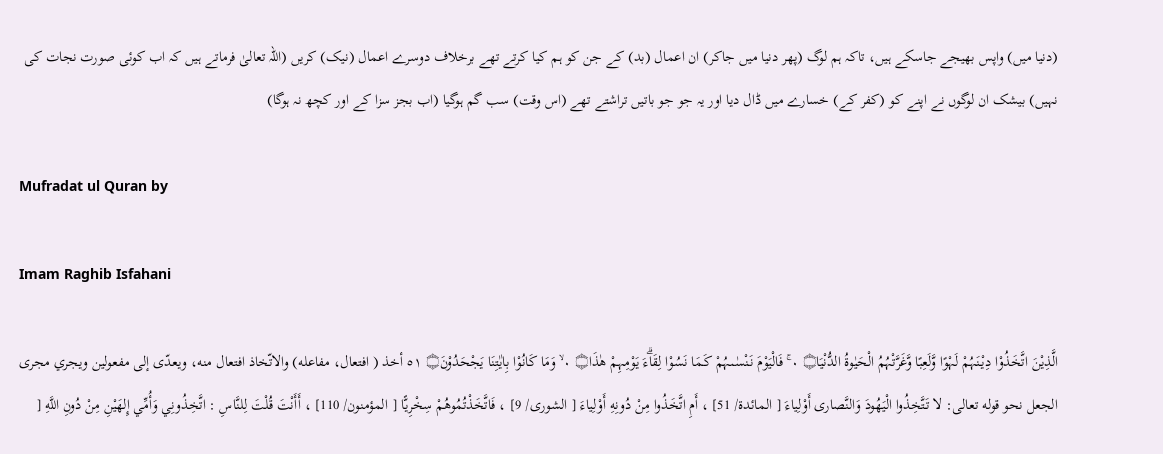(دنیا میں) واپس بھیجے جاسکے ہیں، تاکہ ہم لوگ (پھر دنیا میں جاکر) ان اعمال (بد) کے جن کو ہم کیا کرتے تھے برخلاف دوسرے اعمال (نیک) کریں (اللہ تعالیٰ فرماتے ہیں کہ اب کوئی صورت نجات کی نہیں) بیشک ان لوگوں نے اپنے کو (کفر کے) خسارے میں ڈال دیا اور یہ جو جو باتیں تراشتے تھے (اس وقت) سب گم ہوگیا (اب بجز سزا کے اور کچھ نہ ہوگا)

Mufradat ul Quran by

Imam Raghib Isfahani

الَّذِيْنَ اتَّخَذُوْا دِيْنَہُمْ لَہْوًا وَّلَعِبًا وَّغَرَّتْہُمُ الْحَيٰوۃُ الدُّنْيَا۝ ٠ ۚ فَالْيَوْمَ نَنْسٰـىہُمْ كَـمَا نَسُوْا لِقَاۗءَ يَوْمِہِمْ ھٰذَا۝ ٠ ۙ وَمَا كَانُوْا بِاٰيٰتِنَا يَجْحَدُوْنَ۝ ٥١ أخذ ( افتعال، مفاعله) والاتّخاذ افتعال منه، ويعدّى إلى مفعولین ويجري مجری الجعل نحو قوله تعالی: لا تَتَّخِذُوا الْيَهُودَ وَالنَّصاری أَوْلِياءَ [ المائدة/ 51] ، أَمِ اتَّخَذُوا مِنْ دُونِهِ أَوْلِياءَ [ الشوری/ 9] ، فَاتَّخَذْتُمُوهُمْ سِخْرِيًّا [ المؤمنون/ 110] ، أَأَنْتَ قُلْتَ لِلنَّاسِ : اتَّخِذُونِي وَأُمِّي إِلهَيْنِ مِنْ دُونِ اللَّهِ [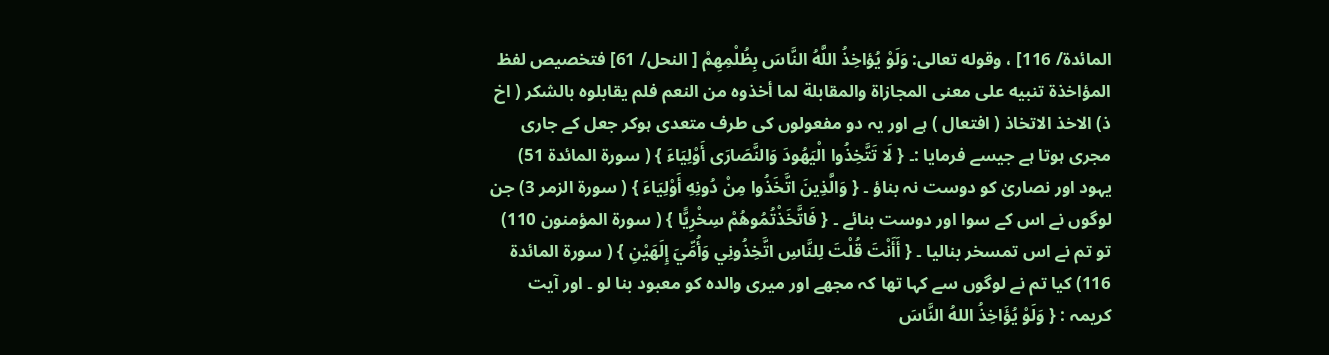المائدة/ 116] ، وقوله تعالی: وَلَوْ يُؤاخِذُ اللَّهُ النَّاسَ بِظُلْمِهِمْ [ النحل/ 61] فتخصیص لفظ المؤاخذة تنبيه علی معنی المجازاة والمقابلة لما أخذوه من النعم فلم يقابلوه بالشکر ( اخ ذ) الاخذ الاتخاذ ( افتعال ) ہے اور یہ دو مفعولوں کی طرف متعدی ہوکر جعل کے جاری مجری ہوتا ہے جیسے فرمایا :۔ { لَا تَتَّخِذُوا الْيَهُودَ وَالنَّصَارَى أَوْلِيَاءَ } ( سورة المائدة 51) یہود اور نصاریٰ کو دوست نہ بناؤ ۔ { وَالَّذِينَ اتَّخَذُوا مِنْ دُونِهِ أَوْلِيَاءَ } ( سورة الزمر 3) جن لوگوں نے اس کے سوا اور دوست بنائے ۔ { فَاتَّخَذْتُمُوهُمْ سِخْرِيًّا } ( سورة المؤمنون 110) تو تم نے اس تمسخر بنالیا ۔ { أَأَنْتَ قُلْتَ لِلنَّاسِ اتَّخِذُونِي وَأُمِّيَ إِلَهَيْنِ } ( سورة المائدة 116) کیا تم نے لوگوں سے کہا تھا کہ مجھے اور میری والدہ کو معبود بنا لو ۔ اور آیت کریمہ : { وَلَوْ يُؤَاخِذُ اللهُ النَّاسَ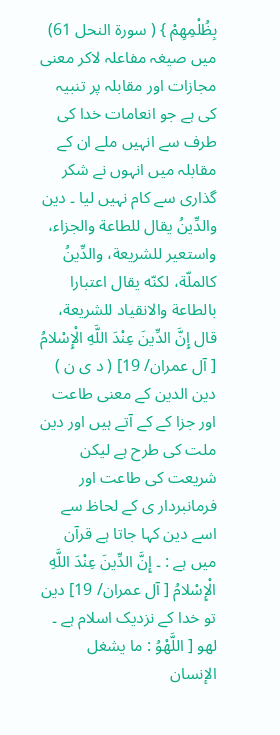بِظُلْمِهِمْ } ( سورة النحل 61) میں صیغہ مفاعلہ لاکر معنی مجازات اور مقابلہ پر تنبیہ کی ہے جو انعامات خدا کی طرف سے انہیں ملے ان کے مقابلہ میں انہوں نے شکر گذاری سے کام نہیں لیا ۔ دين والدِّينُ يقال للطاعة والجزاء، واستعیر للشریعة، والدِّينُ کالملّة، لكنّه يقال اعتبارا بالطاعة والانقیاد للشریعة، قال إِنَّ الدِّينَ عِنْدَ اللَّهِ الْإِسْلامُ [ آل عمران/ 19] ( د ی ن ) دين الدین کے معنی طاعت اور جزا کے کے آتے ہیں اور دین ملت کی طرح ہے لیکن شریعت کی طاعت اور فرمانبردار ی کے لحاظ سے اسے دین کہا جاتا ہے قرآن میں ہے : ۔ إِنَّ الدِّينَ عِنْدَ اللَّهِ الْإِسْلامُ [ آل عمران/ 19] دین تو خدا کے نزدیک اسلام ہے ۔ لهو [ اللَّهْوُ : ما يشغل الإنسان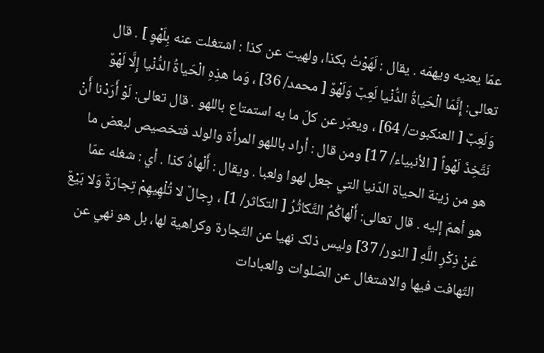عمّا يعنيه ويهمّه . يقال : لَهَوْتُ بکذا، ولهيت عن کذا : اشتغلت عنه بِلَهْوٍ ] . قال تعالی: إِنَّمَا الْحَياةُ الدُّنْيا لَعِبٌ وَلَهْوٌ [ محمد/ 36] ، وَما هذِهِ الْحَياةُ الدُّنْيا إِلَّا لَهْوٌ وَلَعِبٌ [ العنکبوت/ 64] ، ويعبّر عن کلّ ما به استمتاع باللهو . قال تعالی: لَوْ أَرَدْنا أَنْ نَتَّخِذَ لَهْواً [ الأنبیاء/ 17] ومن قال : أراد باللهو المرأة والولد فتخصیص لبعض ما هو من زينة الحیاة الدّنيا التي جعل لهوا ولعبا . ويقال : أَلْهاهُ كذا . أي : شغله عمّا هو أهمّ إليه . قال تعالی: أَلْهاكُمُ التَّكاثُرُ [ التکاثر/ 1] ، رِجالٌ لا تُلْهِيهِمْ تِجارَةٌ وَلا بَيْعٌ عَنْ ذِكْرِ اللَّهِ [ النور/ 37] ولیس ذلک نهيا عن التّجارة وکراهية لها، بل هو نهي عن التّهافت فيها والاشتغال عن الصّلوات والعبادات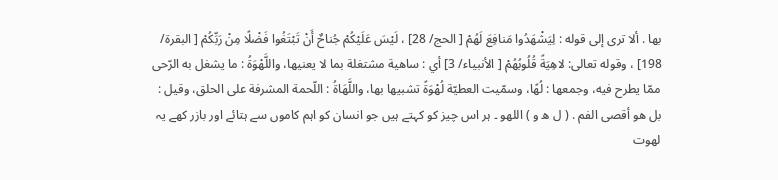بها . ألا تری إلى قوله : لِيَشْهَدُوا مَنافِعَ لَهُمْ [ الحج/ 28] ، لَيْسَ عَلَيْكُمْ جُناحٌ أَنْ تَبْتَغُوا فَضْلًا مِنْ رَبِّكُمْ [ البقرة/ 198] ، وقوله تعالی: لاهِيَةً قُلُوبُهُمْ [ الأنبیاء/ 3] أي : ساهية مشتغلة بما لا يعنيها، واللَّهْوَةُ : ما يشغل به الرّحى ممّا يطرح فيه، وجمعها : لُهًا، وسمّيت العطيّة لُهْوَةً تشبيها بها، واللَّهَاةُ : اللّحمة المشرفة علی الحلق، وقیل : بل هو أقصی الفم . ( ل ھ و ) اللھو ۔ ہر اس چیز کو کہتے ہیں جو انسان کو اہم کاموں سے ہتائے اور بازر کھے یہ لھوت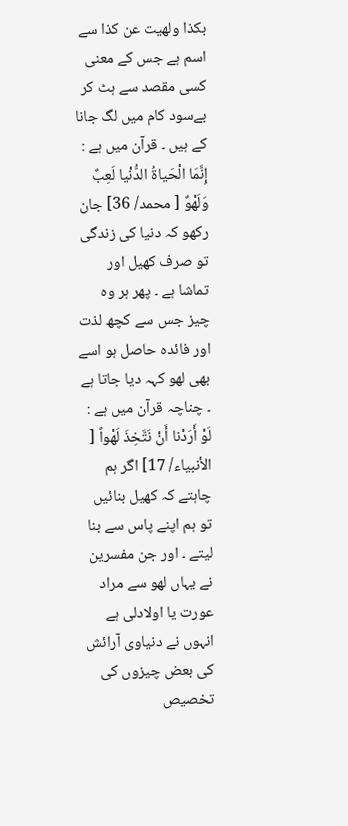بکذا ولھیت عن کذا سے اسم ہے جس کے معنی کسی مقصد سے ہٹ کر بےسود کام میں لگ جانا کے ہیں ۔ قرآن میں ہے : إِنَّمَا الْحَياةُ الدُّنْيا لَعِبٌ وَلَهْوٌ [ محمد/ 36] جان رکھو کہ دنیا کی زندگی تو صرف کھیل اور تماشا ہے ۔ پھر ہر وہ چیز جس سے کچھ لذت اور فائدہ حاصل ہو اسے بھی لھو کہہ دیا جاتا ہے ۔ چناچہ قرآن میں ہے : لَوْ أَرَدْنا أَنْ نَتَّخِذَ لَهْواً [ الأنبیاء/ 17] اگر ہم چاہتے کہ کھیل بنائیں تو ہم اپنے پاس سے بنا لیتے ۔ اور جن مفسرین نے یہاں لھو سے مراد عورت یا اولادلی ہے انہوں نے دنیاوی آرائش کی بعض چیزوں کی تخصیص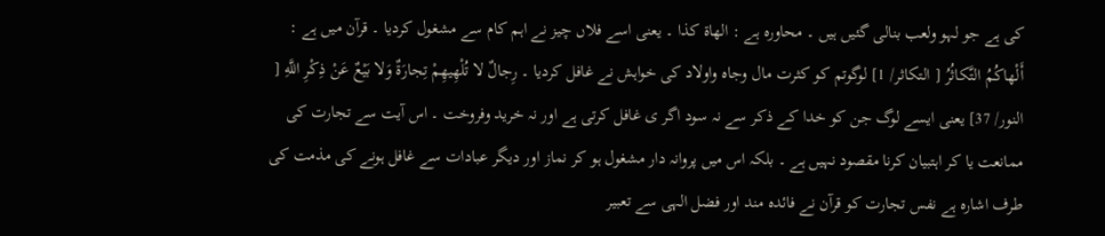کی ہے جو لہو ولعب بنالی گئیں ہیں ۔ محاورہ ہے : الھاۃ کذا ۔ یعنی اسے فلاں چیز نے اہم کام سے مشغول کردیا ۔ قرآن میں ہے : أَلْهاكُمُ التَّكاثُرُ [ التکاثر/ 1] لوگوتم کو کثرت مال وجاہ واولاد کی خواہش نے غافل کردیا ۔ رِجالٌ لا تُلْهِيهِمْ تِجارَةٌ وَلا بَيْعٌ عَنْ ذِكْرِ اللَّهِ [ النور/ 37] یعنی ایسے لوگ جن کو خدا کے ذکر سے نہ سود اگر ی غافل کرتی ہے اور نہ خرید وفروخت ۔ اس آیت سے تجارت کی ممانعت یا کر اہتبیان کرنا مقصود نہیں ہے ۔ بلکہ اس میں پروانہ دار مشغول ہو کر نماز اور دیگر عبادات سے غافل ہونے کی مذمت کی طرف اشارہ ہے نفس تجارت کو قرآن نے فائدہ مند اور فضل الہی سے تعبیر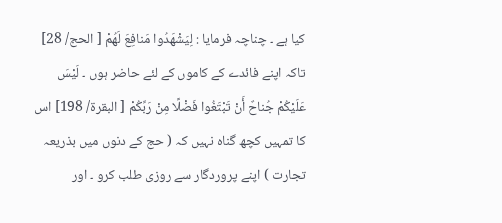کیا ہے ۔ چناچہ فرمایا : لِيَشْهَدُوا مَنافِعَ لَهُمْ [ الحج/ 28] تاکہ اپنے فائدے کے کاموں کے لئے حاضر ہوں ۔ لَيْسَ عَلَيْكُمْ جُناحٌ أَنْ تَبْتَغُوا فَضْلًا مِنْ رَبِّكُمْ [ البقرة/ 198] اس کا تمہیں کچھ گناہ نہیں کہ ( حج کے دنوں میں بذریعہ تجارت ) اپنے پروردگار سے روزی طلب کرو ۔ اور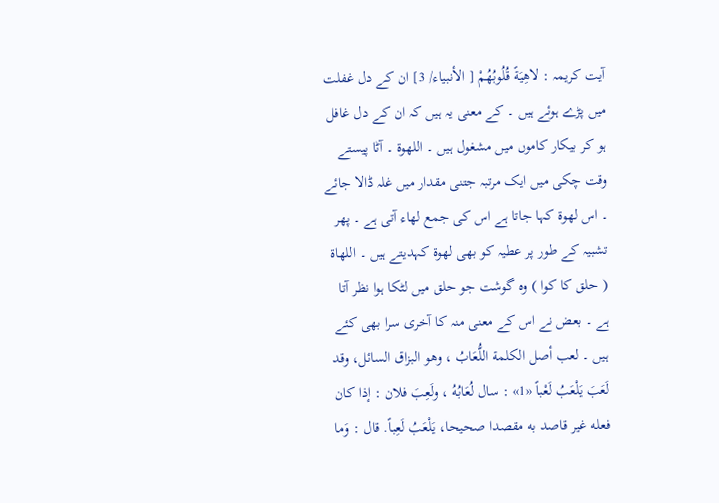آیت کریمہ : لاهِيَةً قُلُوبُهُمْ [ الأنبیاء/ 3] ان کے دل غفلت میں پڑے ہوئے ہیں ۔ کے معنی یہ ہیں کہ ان کے دل غافل ہو کر بیکار کاموں میں مشغول ہیں ۔ اللھوۃ ۔ آٹا پیستے وقت چکی میں ایک مرتبہ جتنی مقدار میں غلہ ڈالا جائے ۔ اس لھوۃ کہا جاتا ہے اس کی جمع لھاء آتی ہے ۔ پھر تشبیہ کے طور پر عطیہ کو بھی لھوۃ کہدیتے ہیں ۔ اللھاۃ ( حلق کا کوا ) وہ گوشت جو حلق میں لٹکا ہوا نظر آتا ہے ۔ بعض نے اس کے معنی منہ کا آخری سرا بھی کئے ہیں ۔ لعب أصل الکلمة اللُّعَابُ ، وهو البزاق السائل، وقد لَعَبَ يَلْعَبُ لَعْباً «1» : سال لُعَابُهُ ، ولَعِبَ فلان : إذا کان فعله غير قاصد به مقصدا صحیحا، يَلْعَبُ لَعِباً. قال : وَما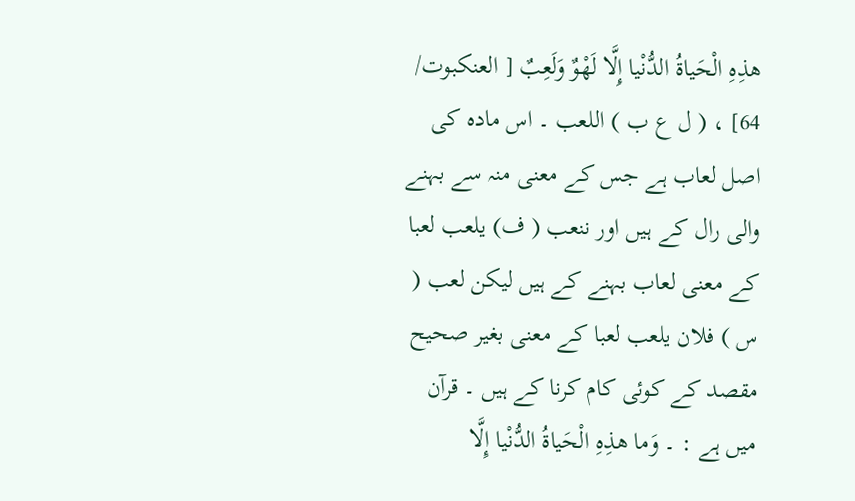هذِهِ الْحَياةُ الدُّنْيا إِلَّا لَهْوٌ وَلَعِبٌ [ العنکبوت/ 64] ، ( ل ع ب ) اللعب ۔ اس مادہ کی اصل لعاب ہے جس کے معنی منہ سے بہنے والی رال کے ہیں اور ننعب ( ف) یلعب لعبا کے معنی لعاب بہنے کے ہیں لیکن لعب ( س ) فلان یلعب لعبا کے معنی بغیر صحیح مقصد کے کوئی کام کرنا کے ہیں ۔ قرآن میں ہے : ۔ وَما هذِهِ الْحَياةُ الدُّنْيا إِلَّا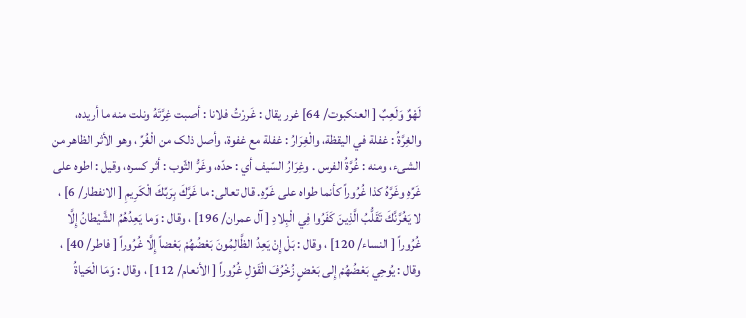لَهْوٌ وَلَعِبٌ [ العنکبوت/ 64] غرر يقال : غَررْتُ فلانا : أصبت غِرَّتَهُ ونلت منه ما أريده، والغِرَّةُ : غفلة في الیقظة، والْغِرَارُ : غفلة مع غفوة، وأصل ذلک من الْغُرِّ ، وهو الأثر الظاهر من الشیء، ومنه : غُرَّةُ الفرس . وغِرَارُ السّيف أي : حدّه، وغَرُّ الثّوب : أثر کسره، وقیل : اطوه علی غَرِّهِ وغَرَّهُ كذا غُرُوراً كأنما طواه علی غَرِّهِ. قال تعالی: ما غَرَّكَ بِرَبِّكَ الْكَرِيمِ [ الانفطار/ 6] ، لا يَغُرَّنَّكَ تَقَلُّبُ الَّذِينَ كَفَرُوا فِي الْبِلادِ [ آل عمران/ 196] ، وقال : وَما يَعِدُهُمُ الشَّيْطانُ إِلَّا غُرُوراً [ النساء/ 120] ، وقال : بَلْ إِنْ يَعِدُ الظَّالِمُونَ بَعْضُهُمْ بَعْضاً إِلَّا غُرُوراً [ فاطر/ 40] ، وقال : يُوحِي بَعْضُهُمْ إِلى بَعْضٍ زُخْرُفَ الْقَوْلِ غُرُوراً [ الأنعام/ 112] ، وقال : وَمَا الْحَياةُ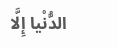الدُّنْيا إِلَّا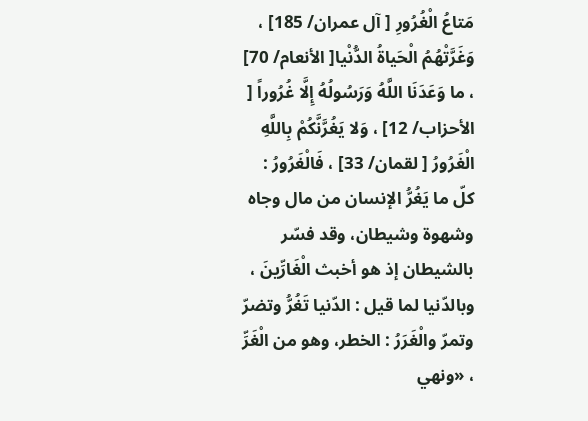مَتاعُ الْغُرُورِ [ آل عمران/ 185] ، وَغَرَّتْهُمُ الْحَياةُ الدُّنْيا[ الأنعام/ 70] ، ما وَعَدَنَا اللَّهُ وَرَسُولُهُ إِلَّا غُرُوراً [ الأحزاب/ 12] ، وَلا يَغُرَّنَّكُمْ بِاللَّهِ الْغَرُورُ [ لقمان/ 33] ، فَالْغَرُورُ : كلّ ما يَغُرُّ الإنسان من مال وجاه وشهوة وشیطان، وقد فسّر بالشیطان إذ هو أخبث الْغَارِّينَ ، وبالدّنيا لما قيل : الدّنيا تَغُرُّ وتضرّ وتمرّ والْغَرَرُ : الخطر، وهو من الْغَرِّ ، «ونهي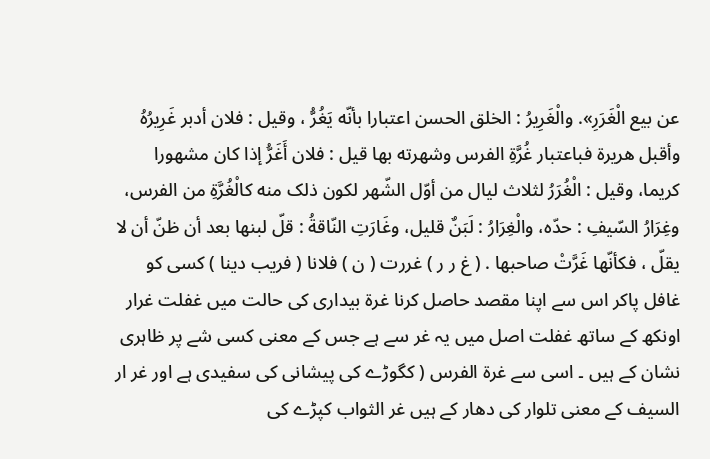عن بيع الْغَرَرِ». والْغَرِيرُ : الخلق الحسن اعتبارا بأنّه يَغُرُّ ، وقیل : فلان أدبر غَرِيرُهُ وأقبل هريرة فباعتبار غُرَّةِ الفرس وشهرته بها قيل : فلان أَغَرُّ إذا کان مشهورا کريما، وقیل : الْغُرَرُ لثلاث ليال من أوّل الشّهر لکون ذلک منه كالْغُرَّةِ من الفرس، وغِرَارُ السّيفِ : حدّه، والْغِرَارُ : لَبَنٌ قلیل، وغَارَتِ النّاقةُ : قلّ لبنها بعد أن ظنّ أن لا يقلّ ، فكأنّها غَرَّتْ صاحبها . ( غ ر ر ) غررت ( ن ) فلانا ( فریب دینا ) کسی کو غافل پاکر اس سے اپنا مقصد حاصل کرنا غرۃ بیداری کی حالت میں غفلت غرار اونکھ کے ساتھ غفلت اصل میں یہ غر سے ہے جس کے معنی کسی شے پر ظاہری نشان کے ہیں ۔ اسی سے غرۃ الفرس ( کگوڑے کی پیشانی کی سفیدی ہے اور غر ار السیف کے معنی تلوار کی دھار کے ہیں غر الثواب کپڑے کی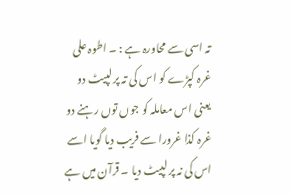تہ اسی سے محاورہ ہے : ۔ اطوہ علی غرہ کپڑے کو اس کی تہ پر لپیٹ دو یعنی اس معاملہ کو جوں توں رہنے دو غرہ کذا غرورا سے فریب دیا گویا اسے اس کی نہ پر لپیٹ دیا ۔ قرآن میں ہے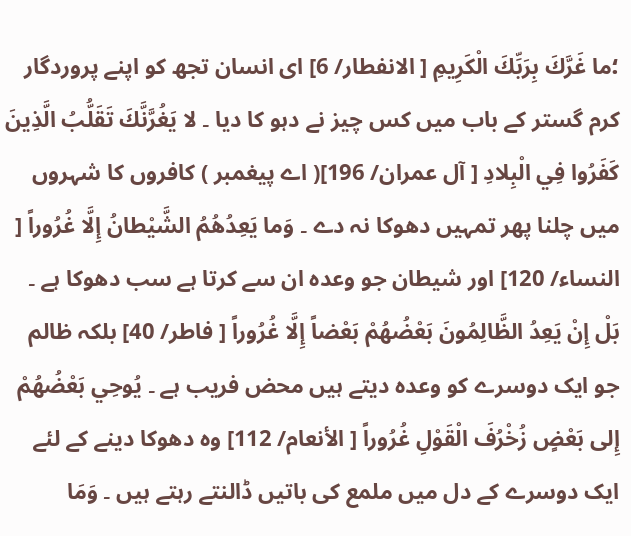؛ما غَرَّكَ بِرَبِّكَ الْكَرِيمِ [ الانفطار/ 6] ای انسان تجھ کو اپنے پروردگار کرم گستر کے باب میں کس چیز نے دہو کا دیا ۔ لا يَغُرَّنَّكَ تَقَلُّبُ الَّذِينَ كَفَرُوا فِي الْبِلادِ [ آل عمران/ 196]( اے پیغمبر ) کافروں کا شہروں میں چلنا پھر تمہیں دھوکا نہ دے ۔ وَما يَعِدُهُمُ الشَّيْطانُ إِلَّا غُرُوراً [ النساء/ 120] اور شیطان جو وعدہ ان سے کرتا ہے سب دھوکا ہے ۔ بَلْ إِنْ يَعِدُ الظَّالِمُونَ بَعْضُهُمْ بَعْضاً إِلَّا غُرُوراً [ فاطر/ 40] بلکہ ظالم جو ایک دوسرے کو وعدہ دیتے ہیں محض فریب ہے ۔ يُوحِي بَعْضُهُمْ إِلى بَعْضٍ زُخْرُفَ الْقَوْلِ غُرُوراً [ الأنعام/ 112] وہ دھوکا دینے کے لئے ایک دوسرے کے دل میں ملمع کی باتیں ڈالنتے رہتے ہیں ۔ وَمَا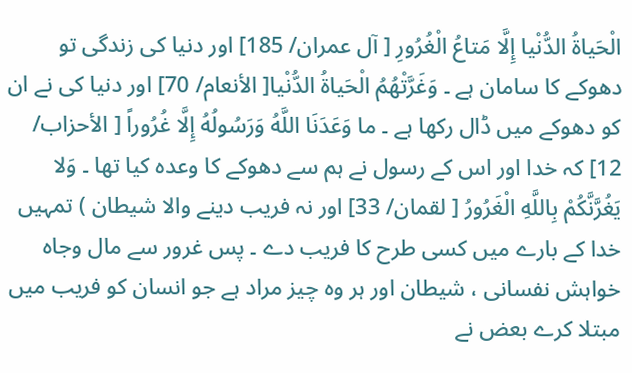الْحَياةُ الدُّنْيا إِلَّا مَتاعُ الْغُرُورِ [ آل عمران/ 185] اور دنیا کی زندگی تو دھوکے کا سامان ہے ۔ وَغَرَّتْهُمُ الْحَياةُ الدُّنْيا[ الأنعام/ 70] اور دنیا کی نے ان کو دھوکے میں ڈال رکھا ہے ۔ ما وَعَدَنَا اللَّهُ وَرَسُولُهُ إِلَّا غُرُوراً [ الأحزاب/ 12] کہ خدا اور اس کے رسول نے ہم سے دھوکے کا وعدہ کیا تھا ۔ وَلا يَغُرَّنَّكُمْ بِاللَّهِ الْغَرُورُ [ لقمان/ 33] اور نہ فریب دینے والا شیطان ) تمہیں خدا کے بارے میں کسی طرح کا فریب دے ۔ پس غرور سے مال وجاہ خواہش نفسانی ، شیطان اور ہر وہ چیز مراد ہے جو انسان کو فریب میں مبتلا کرے بعض نے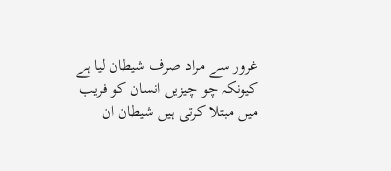غرور سے مراد صرف شیطان لیا ہے کیونکہ چو چیزیں انسان کو فریب میں مبتلا کرتی ہیں شیطان ان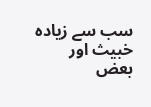سب سے زیادہ خبیث اور بعض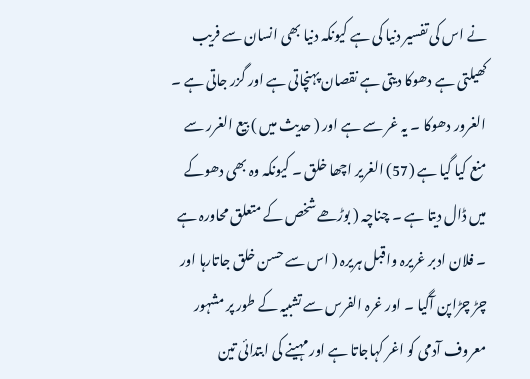نے اس کی تفسیر دنیا کی ہے کیونکہ دنیا بھی انسان سے فریب کھیلتی ہے دھوکا دیتی ہے نقصان پہنچاتی ہے اور گزر جاتی ہے ۔ الغرور دھوکا ۔ یہ غر سے ہے اور ( حدیث میں ) بیع الغرر سے منع کیا گیا ہے (57) الغریر اچھا خلق ۔ کیونکہ وہ بھی دھوکے میں ڈال دیتا ہے ۔ چناچہ ( بوڑھے شخص کے متعلق محاورہ ہے ۔ فلان ادبر غریرہ واقبل ہریرہ ( اس سے حسن خلق جاتارہا اور چڑ چڑاپن آگیا ۔ اور غرہ الفرس سے تشبیہ کے طور پر مشہور معروف آدمی کو اغر کہاجاتا ہے اور مہینے کی ابتدائی تین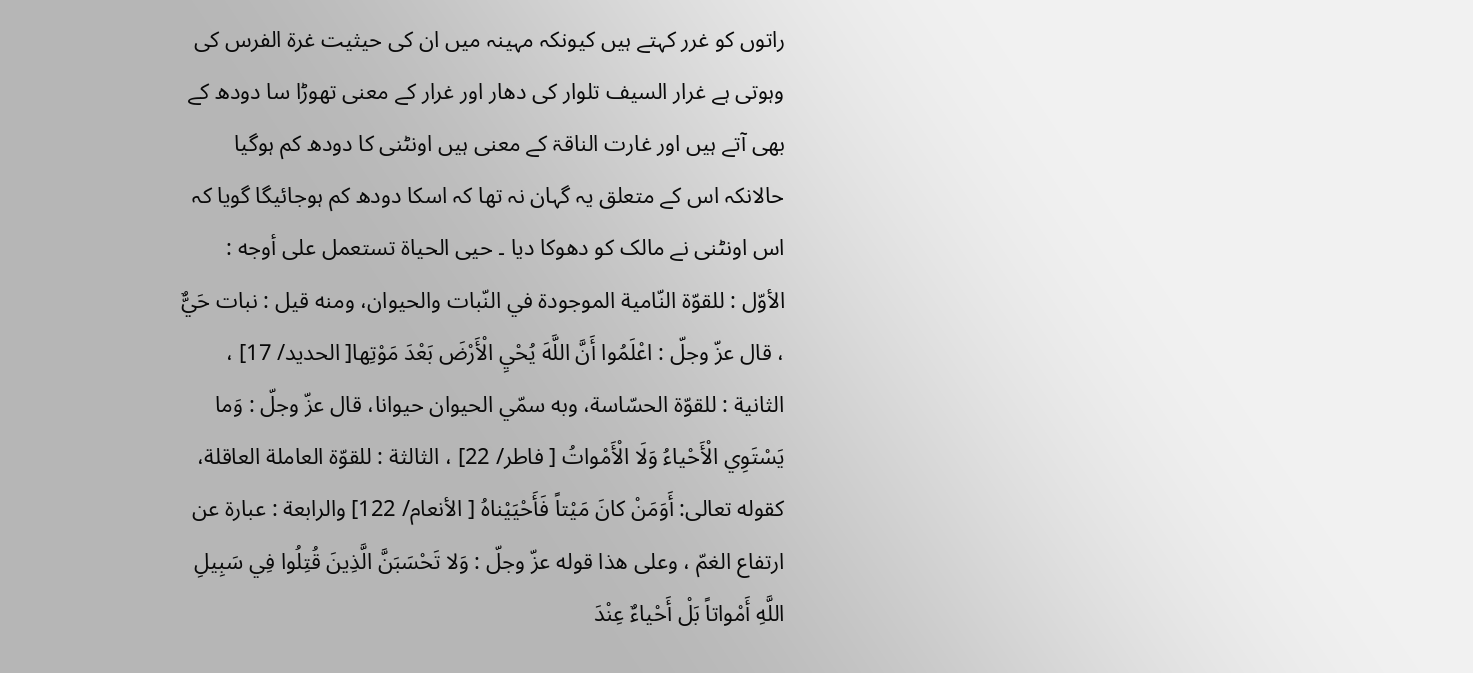راتوں کو غرر کہتے ہیں کیونکہ مہینہ میں ان کی حیثیت غرۃ الفرس کی وہوتی ہے غرار السیف تلوار کی دھار اور غرار کے معنی تھوڑا سا دودھ کے بھی آتے ہیں اور غارت الناقۃ کے معنی ہیں اونٹنی کا دودھ کم ہوگیا حالانکہ اس کے متعلق یہ گہان نہ تھا کہ اسکا دودھ کم ہوجائیگا گویا کہ اس اونٹنی نے مالک کو دھوکا دیا ۔ حيى الحیاة تستعمل علی أوجه : الأوّل : للقوّة النّامية الموجودة في النّبات والحیوان، ومنه قيل : نبات حَيٌّ ، قال عزّ وجلّ : اعْلَمُوا أَنَّ اللَّهَ يُحْيِ الْأَرْضَ بَعْدَ مَوْتِها[ الحدید/ 17] ، الثانية : للقوّة الحسّاسة، وبه سمّي الحیوان حيوانا، قال عزّ وجلّ : وَما يَسْتَوِي الْأَحْياءُ وَلَا الْأَمْواتُ [ فاطر/ 22] ، الثالثة : للقوّة العاملة العاقلة، کقوله تعالی: أَوَمَنْ كانَ مَيْتاً فَأَحْيَيْناهُ [ الأنعام/ 122] والرابعة : عبارة عن ارتفاع الغمّ ، وعلی هذا قوله عزّ وجلّ : وَلا تَحْسَبَنَّ الَّذِينَ قُتِلُوا فِي سَبِيلِ اللَّهِ أَمْواتاً بَلْ أَحْياءٌ عِنْدَ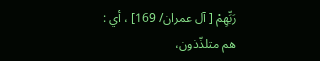رَبِّهِمْ [ آل عمران/ 169] ، أي : هم متلذّذون،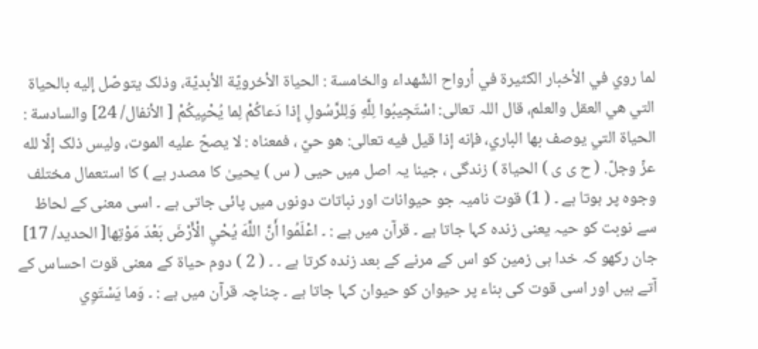لما روي في الأخبار الکثيرة في أرواح الشّهداء والخامسة : الحیاة الأخرويّة الأبديّة، وذلک يتوصّل إليه بالحیاة التي هي العقل والعلم، قال اللہ تعالی: اسْتَجِيبُوا لِلَّهِ وَلِلرَّسُولِ إِذا دَعاكُمْ لِما يُحْيِيكُمْ [ الأنفال/ 24] والسادسة : الحیاة التي يوصف بها الباري، فإنه إذا قيل فيه تعالی: هو حيّ ، فمعناه : لا يصحّ عليه الموت، ولیس ذلک إلّا لله عزّ وجلّ. ( ح ی ی ) الحیاۃ ) زندگی ، جینا یہ اصل میں حیی ( س ) یحییٰ کا مصدر ہے ) کا استعمال مختلف وجوہ پر ہوتا ہے ۔ ( 1) قوت نامیہ جو حیوانات اور نباتات دونوں میں پائی جاتی ہے ۔ اسی معنی کے لحاظ سے نوبت کو حیہ یعنی زندہ کہا جاتا ہے ۔ قرآن میں ہے : ۔ اعْلَمُوا أَنَّ اللَّهَ يُحْيِ الْأَرْضَ بَعْدَ مَوْتِها[ الحدید/ 17] جان رکھو کہ خدا ہی زمین کو اس کے مرنے کے بعد زندہ کرتا ہے ۔ ۔ ( 2 ) دوم حیاۃ کے معنی قوت احساس کے آتے ہیں اور اسی قوت کی بناء پر حیوان کو حیوان کہا جاتا ہے ۔ چناچہ قرآن میں ہے : ۔ وَما يَسْتَوِي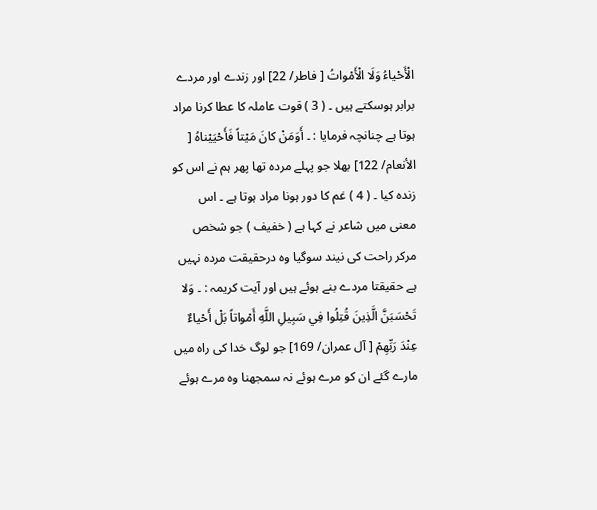الْأَحْياءُ وَلَا الْأَمْواتُ [ فاطر/ 22] اور زندے اور مردے برابر ہوسکتے ہیں ۔ ( 3 ) قوت عاملہ کا عطا کرنا مراد ہوتا ہے چنانچہ فرمایا : ۔ أَوَمَنْ كانَ مَيْتاً فَأَحْيَيْناهُ [ الأنعام/ 122] بھلا جو پہلے مردہ تھا پھر ہم نے اس کو زندہ کیا ۔ ( 4 ) غم کا دور ہونا مراد ہوتا ہے ۔ اس معنی میں شاعر نے کہا ہے ( خفیف ) جو شخص مرکر راحت کی نیند سوگیا وہ درحقیقت مردہ نہیں ہے حقیقتا مردے بنے ہوئے ہیں اور آیت کریمہ : ۔ وَلا تَحْسَبَنَّ الَّذِينَ قُتِلُوا فِي سَبِيلِ اللَّهِ أَمْواتاً بَلْ أَحْياءٌ عِنْدَ رَبِّهِمْ [ آل عمران/ 169] جو لوگ خدا کی راہ میں مارے گئے ان کو مرے ہوئے نہ سمجھنا وہ مرے ہوئے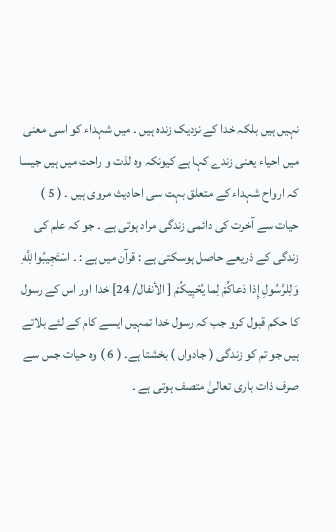نہیں ہیں بلکہ خدا کے نزدیک زندہ ہیں ۔ میں شہداء کو اسی معنی میں احیاء یعنی زندے کہا ہے کیونکہ وہ لذت و راحت میں ہیں جیسا کہ ارواح شہداء کے متعلق بہت سی احادیث مروی ہیں ۔ ( 5 ) حیات سے آخرت کی دائمی زندگی مراد ہوتی ہے ۔ جو کہ علم کی زندگی کے ذریعے حاصل ہوسکتی ہے : قرآن میں ہے : ۔ اسْتَجِيبُوا لِلَّهِ وَلِلرَّسُولِ إِذا دَعاكُمْ لِما يُحْيِيكُمْ [ الأنفال/ 24] خدا اور اس کے رسول کا حکم قبول کرو جب کہ رسول خدا تمہیں ایسے کام کے لئے بلاتے ہیں جو تم کو زندگی ( جادواں ) بخشتا ہے۔ ( 6 ) وہ حیات جس سے صرف ذات باری تعالیٰ متصف ہوتی ہے ۔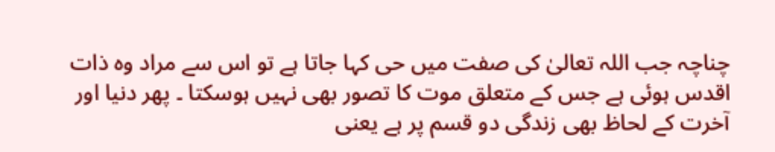چناچہ جب اللہ تعالیٰ کی صفت میں حی کہا جاتا ہے تو اس سے مراد وہ ذات اقدس ہوئی ہے جس کے متعلق موت کا تصور بھی نہیں ہوسکتا ۔ پھر دنیا اور آخرت کے لحاظ بھی زندگی دو قسم پر ہے یعنی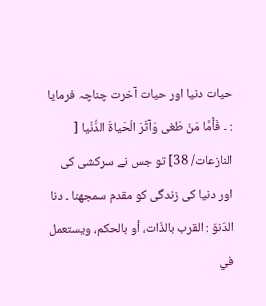حیات دنیا اور حیات آخرت چناچہ فرمایا : ۔ فَأَمَّا مَنْ طَغى وَآثَرَ الْحَياةَ الدُّنْيا [ النازعات/ 38] تو جس نے سرکشی کی اور دنیا کی زندگی کو مقدم سمجھنا ۔ دنا الدّنوّ : القرب بالذّات، أو بالحکم، ويستعمل في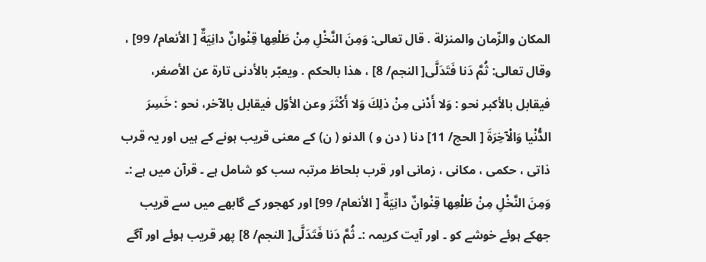المکان والزّمان والمنزلة . قال تعالی: وَمِنَ النَّخْلِ مِنْ طَلْعِها قِنْوانٌ دانِيَةٌ [ الأنعام/ 99] ، وقال تعالی: ثُمَّ دَنا فَتَدَلَّى[ النجم/ 8] ، هذا بالحکم . ويعبّر بالأدنی تارة عن الأصغر، فيقابل بالأكبر نحو : وَلا أَدْنى مِنْ ذلِكَ وَلا أَكْثَرَ وعن الأوّل فيقابل بالآخر، نحو : خَسِرَ الدُّنْيا وَالْآخِرَةَ [ الحج/ 11] دنا ( دن و ) الدنو ( ن) کے معنی قریب ہونے کے ہیں اور یہ قرب ذاتی ، حکمی ، مکانی ، زمانی اور قرب بلحاظ مرتبہ سب کو شامل ہے ۔ قرآن میں ہے :۔ وَمِنَ النَّخْلِ مِنْ طَلْعِها قِنْوانٌ دانِيَةٌ [ الأنعام/ 99] اور کھجور کے گابھے میں سے قریب جھکے ہوئے خوشے کو ۔ اور آیت کریمہ :۔ ثُمَّ دَنا فَتَدَلَّى[ النجم/ 8] پھر قریب ہوئے اور آگے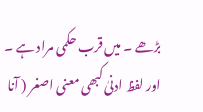بڑھے ۔ میں قرب حکمی مراد ہے ۔ اور لفظ ادنیٰ کبھی معنی اصغر ( آنا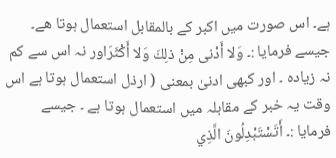ہے۔ اس صورت میں اکبر کے بالمقابل استعمال ہوتا هے۔ جیسے فرمایا :۔ وَلا أَدْنى مِنْ ذلِكَ وَلا أَكْثَرَاور نہ اس سے کم نہ زیادہ ۔ اور کبھی ادنیٰ بمعنی ( ارذل استعمال ہوتا ہے اس وقت یہ خبر کے مقابلہ میں استعمال ہوتا ہے ۔ جیسے فرمایا :۔ أَتَسْتَبْدِلُونَ الَّذِي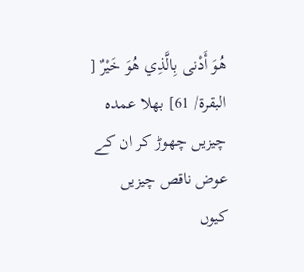هُوَ أَدْنى بِالَّذِي هُوَ خَيْرٌ [ البقرة/ 61] بھلا عمدہ چیزیں چھوڑ کر ان کے عوض ناقص چیزیں کیوں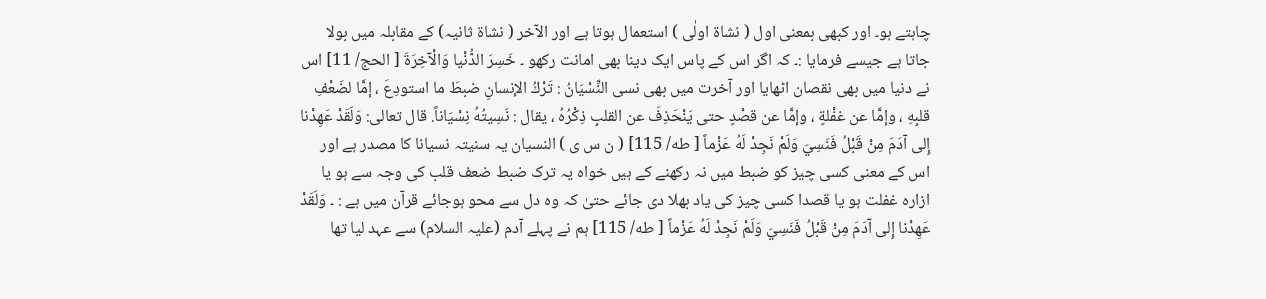چاہتے ہو۔ اور کبھی بمعنی اول ( نشاۃ اولٰی ) استعمال ہوتا ہے اور الآخر ( نشاۃ ثانیہ) کے مقابلہ میں بولا جاتا ہے جیسے فرمایا :۔ کہ اگر اس کے پاس ایک دینا بھی امانت رکھو ۔ خَسِرَ الدُّنْيا وَالْآخِرَةَ [ الحج/ 11] اس نے دنیا میں بھی نقصان اٹھایا اور آخرت میں بھی نسی النِّسْيَانُ : تَرْكُ الإنسانِ ضبطَ ما استودِعَ ، إمَّا لضَعْفِ قلبِهِ ، وإمَّا عن غفْلةٍ ، وإمَّا عن قصْدٍ حتی يَنْحَذِفَ عن القلبِ ذِكْرُهُ ، يقال : نَسِيتُهُ نِسْيَاناً. قال تعالی: وَلَقَدْ عَهِدْنا إِلى آدَمَ مِنْ قَبْلُ فَنَسِيَ وَلَمْ نَجِدْ لَهُ عَزْماً [ طه/ 115] ( ن س ی ) النسیان یہ سنیتہ نسیانا کا مصدر ہے اور اس کے معنی کسی چیز کو ضبط میں نہ رکھنے کے ہیں خواہ یہ ترک ضبط ضعف قلب کی وجہ سے ہو یا ازارہ غفلت ہو یا قصدا کسی چیز کی یاد بھلا دی جائے حتیٰ کہ وہ دل سے محو ہوجائے قرآن میں ہے : ۔ وَلَقَدْ عَهِدْنا إِلى آدَمَ مِنْ قَبْلُ فَنَسِيَ وَلَمْ نَجِدْ لَهُ عَزْماً [ طه/ 115] ہم نے پہلے آدم (علیہ السلام) سے عہد لیا تھا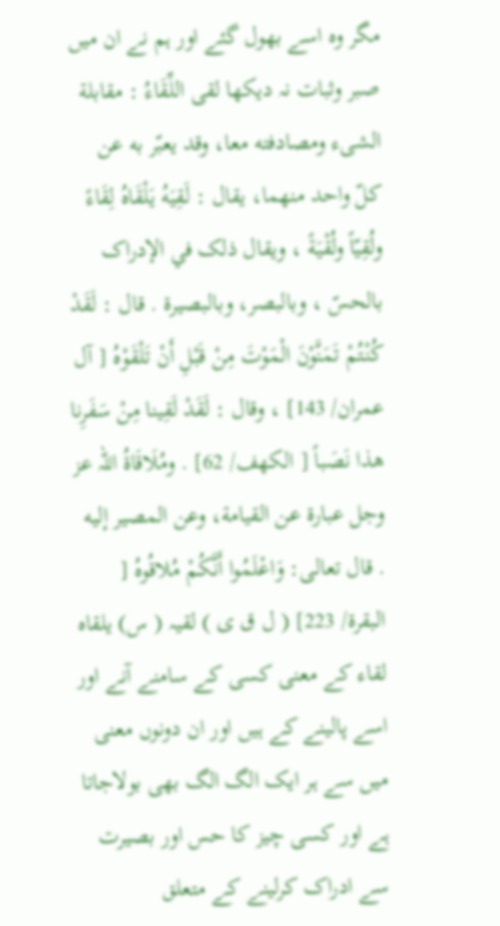مگر وہ اسے بھول گئے اور ہم نے ان میں صبر وثبات نہ دیکھا لقی اللِّقَاءُ : مقابلة الشیء ومصادفته معا، وقد يعبّر به عن کلّ واحد منهما، يقال : لَقِيَهُ يَلْقَاهُ لِقَاءً ولُقِيّاً ولُقْيَةً ، ويقال ذلک في الإدراک بالحسّ ، وبالبصر، وبالبصیرة . قال : لَقَدْ كُنْتُمْ تَمَنَّوْنَ الْمَوْتَ مِنْ قَبْلِ أَنْ تَلْقَوْهُ [ آل عمران/ 143] ، وقال : لَقَدْ لَقِينا مِنْ سَفَرِنا هذا نَصَباً [ الكهف/ 62] . ومُلَاقَاةُ اللہ عز وجل عبارة عن القیامة، وعن المصیر إليه . قال تعالی: وَاعْلَمُوا أَنَّكُمْ مُلاقُوهُ [ البقرة/ 223] ( ل ق ی ) لقیہ ( س) یلقاہ لقاء کے معنی کسی کے سامنے آنے اور اسے پالینے کے ہیں اور ان دونوں معنی میں سے ہر ایک الگ الگ بھی بولاجاتا ہے اور کسی چیز کا حس اور بصیرت سے ادراک کرلینے کے متعلق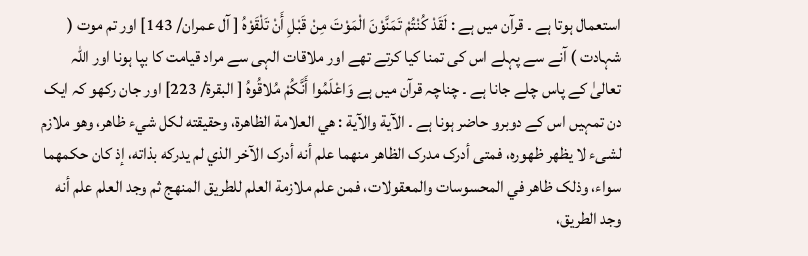استعمال ہوتا ہے ۔ قرآن میں ہے : لَقَدْ كُنْتُمْ تَمَنَّوْنَ الْمَوْتَ مِنْ قَبْلِ أَنْ تَلْقَوْهُ [ آل عمران/ 143] اور تم موت ( شہادت ) آنے سے پہلے اس کی تمنا کیا کرتے تھے اور ملاقات الہی سے مراد قیامت کا بپا ہونا اور اللہ تعالیٰ کے پاس چلے جانا ہے ۔ چناچہ قرآن میں ہے وَاعْلَمُوا أَنَّكُمْ مُلاقُوهُ [ البقرة/ 223] اور جان رکھو کہ ایک دن تمہیں اس کے دوبرو حاضر ہونا ہے ۔ الآية والآية : هي العلامة الظاهرة، وحقیقته لکل شيء ظاهر، وهو ملازم لشیء لا يظهر ظهوره، فمتی أدرک مدرک الظاهر منهما علم أنه أدرک الآخر الذي لم يدركه بذاته، إذ کان حكمهما سواء، وذلک ظاهر في المحسوسات والمعقولات، فمن علم ملازمة العلم للطریق المنهج ثم وجد العلم علم أنه وجد الطریق،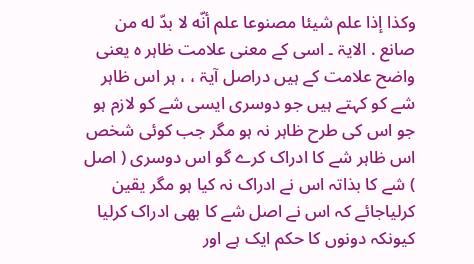وکذا إذا علم شيئا مصنوعا علم أنّه لا بدّ له من صانع . الایۃ ۔ اسی کے معنی علامت ظاہر ہ یعنی واضح علامت کے ہیں دراصل آیۃ ، ، ہر اس ظاہر شے کو کہتے ہیں جو دوسری ایسی شے کو لازم ہو جو اس کی طرح ظاہر نہ ہو مگر جب کوئی شخص اس ظاہر شے کا ادراک کرے گو اس دوسری ( اصل ) شے کا بذاتہ اس نے ادراک نہ کیا ہو مگر یقین کرلیاجائے کہ اس نے اصل شے کا بھی ادراک کرلیا کیونکہ دونوں کا حکم ایک ہے اور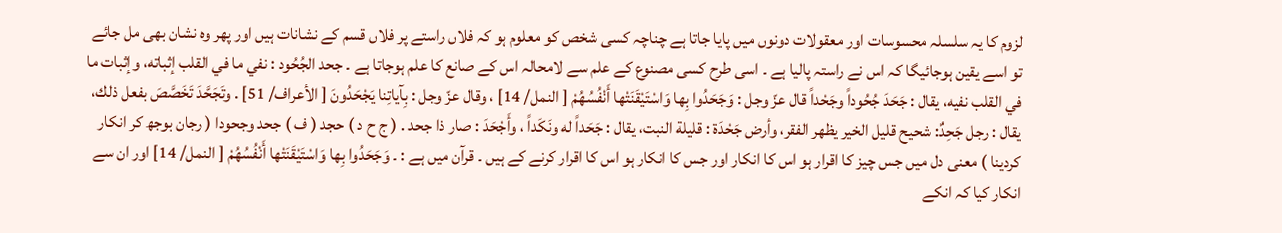لزوم کا یہ سلسلہ محسوسات اور معقولات دونوں میں پایا جاتا ہے چناچہ کسی شخص کو معلوم ہو کہ فلاں راستے پر فلاں قسم کے نشانات ہیں اور پھر وہ نشان بھی مل جائے تو اسے یقین ہوجائیگا کہ اس نے راستہ پالیا ہے ۔ اسی طرح کسی مصنوع کے علم سے لامحالہ اس کے صانع کا علم ہوجاتا ہے ۔ جحد الجُحُود : نفي ما في القلب إثباته، وإثبات ما في القلب نفيه، يقال : جَحَدَ جُحُوداً وجَحْداً قال عزّ وجل : وَجَحَدُوا بِها وَاسْتَيْقَنَتْها أَنْفُسُهُمْ [ النمل/ 14] ، وقال عزّ وجل : بِآياتِنا يَجْحَدُونَ [ الأعراف/ 51] . وتَجَحَّدَ تَخَصَّصَ بفعل ذلك، يقال : رجل جَحِدٌ: شحیح قلیل الخیر يظهر الفقر، وأرض جَحْدَة : قلیلة النبت، يقال : جَحَداً له ونَكَداً ، وأَجْحَدَ : صار ذا جحد . ( ج ح د ) حجد ( ف ) جحد وجحودا ( رجان بوجھ کر انکار کردینا ) معنی دل میں جس چیز کا اقرار ہو اس کا انکار اور جس کا انکار ہو اس کا اقرار کرنے کے ہیں ۔ قرآن میں ہے : ۔ وَجَحَدُوا بِها وَاسْتَيْقَنَتْها أَنْفُسُهُمْ [ النمل/ 14] اور ان سے انکار کیا کہ انکے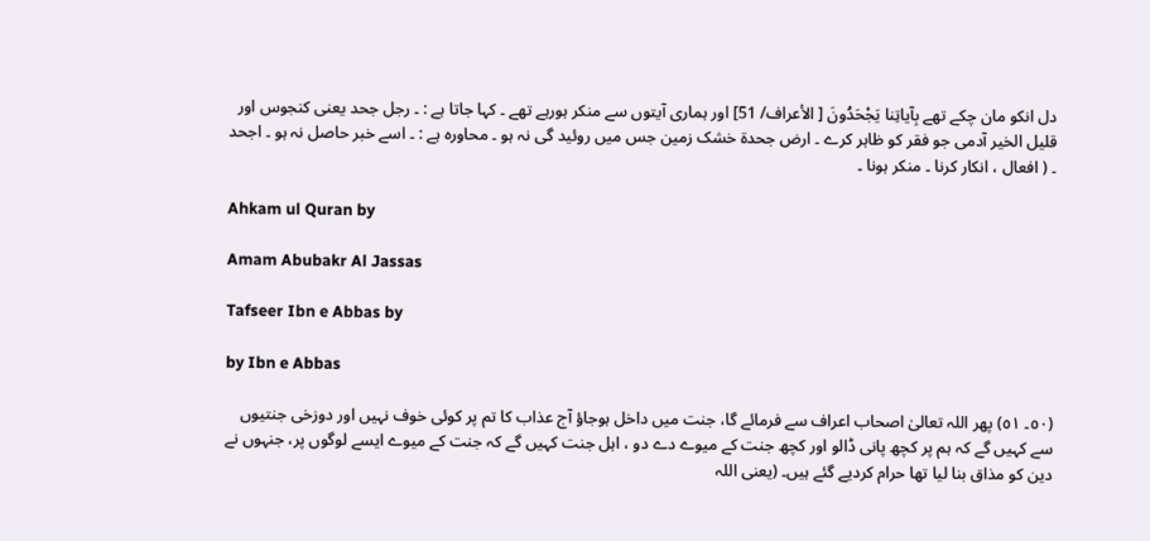دل انکو مان چکے تھے بِآياتِنا يَجْحَدُونَ [ الأعراف/ 51] اور ہماری آیتوں سے منکر ہورہے تھے ۔ کہا جاتا ہے : ۔ رجل جحد یعنی کنجوس اور قلیل الخیر آدمی جو فقر کو ظاہر کرے ۔ ارض جحدۃ خشک زمین جس میں روئید گی نہ ہو ۔ محاورہ ہے : ۔ اسے خبر حاصل نہ ہو ۔ اجحد ۔ ( افعال ، انکار کرنا ۔ منکر ہونا ۔

Ahkam ul Quran by

Amam Abubakr Al Jassas

Tafseer Ibn e Abbas by

by Ibn e Abbas

(٥٠۔ ٥١) پھر اللہ تعالیٰ اصحاب اعراف سے فرمائے گا، جنت میں داخل ہوجاؤ آج عذاب کا تم پر کوئی خوف نہیں اور دوزخی جنتیوں سے کہیں گے کہ ہم پر کچھ پانی ڈالو اور کچھ جنت کے میوے دے دو ، اہل جنت کہیں گے کہ جنت کے میوے ایسے لوگوں پر، جنہوں نے دین کو مذاق بنا لیا تھا حرام کردیے گئے ہیں۔ (یعنی اللہ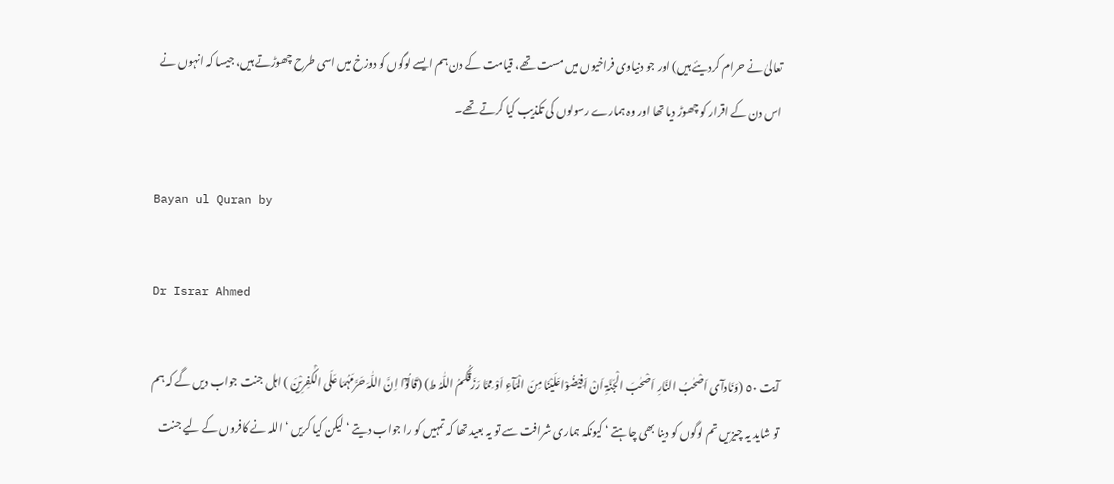تعالیٰ نے حرام کردیئے ہیں) اور جو دنیاوی فراخیوں میں مست تھے، قیامت کے دن ہم ایسے لوگوں کو دوزخ میں اسی طرح چھوڑتے ہیں، جیسا کہ انہوں نے اس دن کے اقرار کو چھوڑ دیا تھا اور وہ ہمارے رسولوں کی تکذیب کیا کرتے تھے۔

Bayan ul Quran by

Dr Israr Ahmed

آیت ٥٠ (وَنَادآی اَصْحٰبُ النَّارِ اَصْحٰبَ الْجَنَّۃِ اَنْ اَفِیْضُوْاعَلَیْنَا مِنَ الْمَآءِ اَوْ مِمَّا رَزَقَکُمُ اللّٰہُ ط) (قَالُوْٓا اِنَّ اللّٰہَ حَرَّمَہُمَا عَلَی الْکٰفِرِیْنَ ) اہل جنت جواب دیں گے کہ ہم تو شاید یہ چیزیں تم لوگوں کو دینا بھی چاہتے ‘ کیونکہ ہماری شرافت سے تو یہ بعید تھا کہ تمہیں کو را جواب دیتے ‘ لیکن کیا کریں ‘ اللہ نے کافروں کے لیے جنت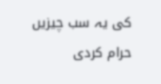کی یہ سب چیزیں حرام کردی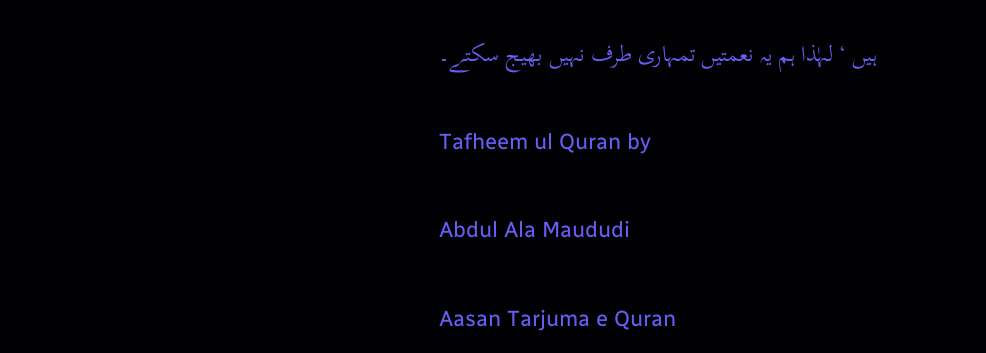ہیں ‘ لہٰذا ہم یہ نعمتیں تمہاری طرف نہیں بھیج سکتے۔

Tafheem ul Quran by

Abdul Ala Maududi

Aasan Tarjuma e Quran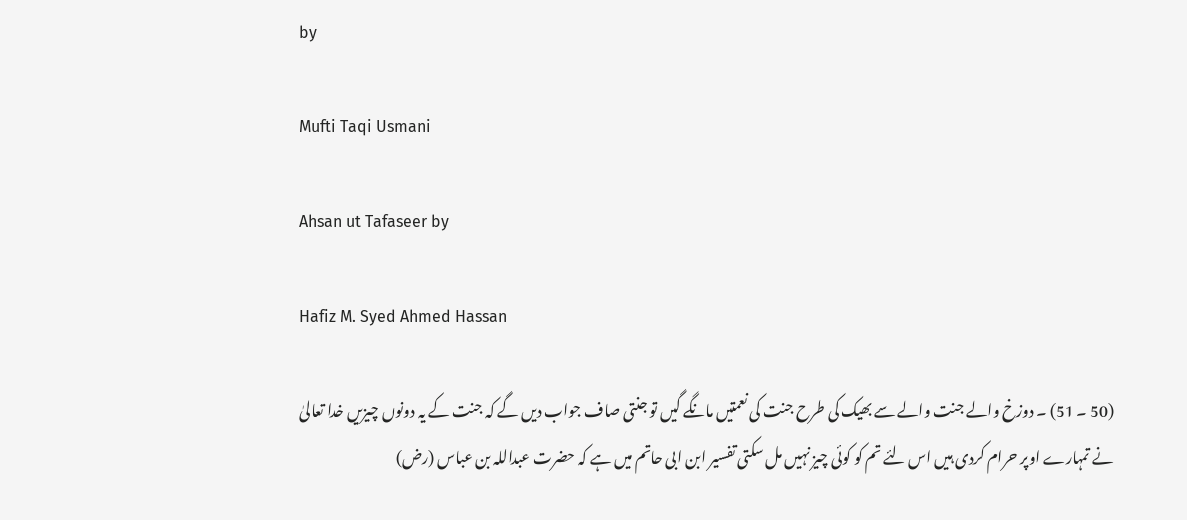by

Mufti Taqi Usmani

Ahsan ut Tafaseer by

Hafiz M. Syed Ahmed Hassan

(50 ۔ 51) ۔ دوزخ والے جنت والے سے بھیک کی طرح جنت کی نعمتیں مانگے گیں تو جنتی صاف جواب دیں گے کہ جنت کے یہ دونوں چیزیں خدا تعالیٰ نے تمہارے اوپر حرام کردی ہیں اس لئے تم کو کوئی چیز نہیں مل سکتی تفسیر ابن ابی حاتم میں ہے کہ حضرت عبداللہ بن عباس (رض)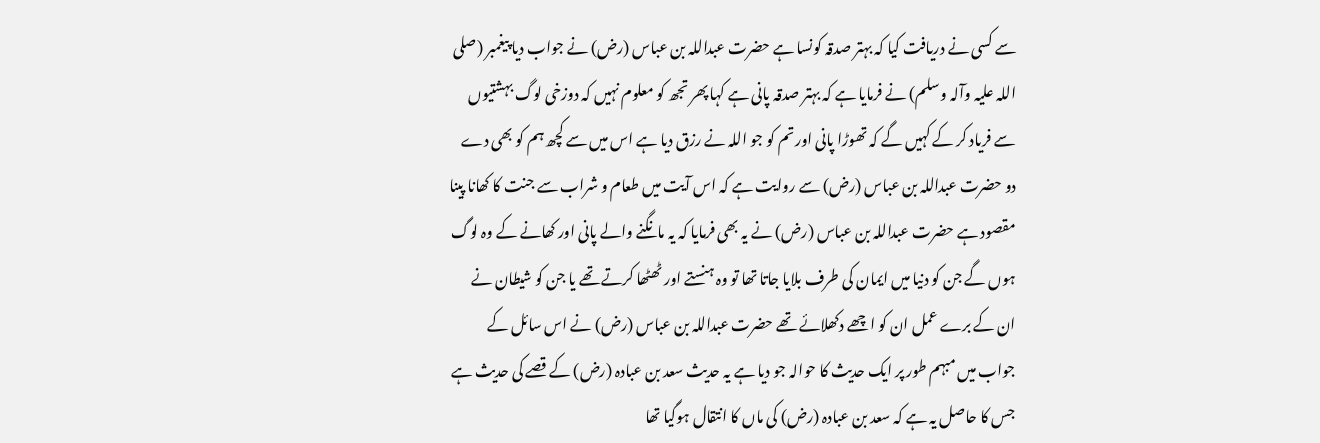سے کسی نے دریافت کیا کہ بہتر صدقہ کونسا ہے حضرت عبداللہ بن عباس (رض) نے جواب دیا پیغمبر (صلی اللہ علیہ وآلہ وسلم) نے فرمایا ہے کہ بہتر صدقہ پانی ہے کہا پھر تجھ کو معلوم نہیں کہ دوزخی لوگ بہشتیوں سے فریاد کر کے کہیں گے کہ تھوڑا پانی اور تم کو جو اللہ نے رزق دیا ہے اس میں سے کچھ ہم کو بھی دے دو حضرت عبداللہ بن عباس (رض) سے روایت ہے کہ اس آیت میں طعام و شراب سے جنت کا کھانا پینا مقصود ہے حضرت عبداللہ بن عباس (رض) نے یہ بھی فرمایا کہ یہ مانگنے والے پانی اور کھانے کے وہ لوگ ہوں گے جن کو دنیا میں ایمان کی طرف بلایا جاتا تھا تو وہ ہنستے اور ٹھٹھا کرتے تھے یا جن کو شیطان نے ان کے برے عمل ان کو اچھے دکھلائے تھے حضرت عبداللہ بن عباس (رض) نے اس سائل کے جواب میں مبہم طور پر ایک حدیث کا حوالہ جو دیا ہے یہ حدیث سعد بن عبادہ (رض) کے قصے کی حدیث ہے جس کا حاصل یہ ہے کہ سعد بن عبادہ (رض) کی ماں کا انتقال ہوگیا تھا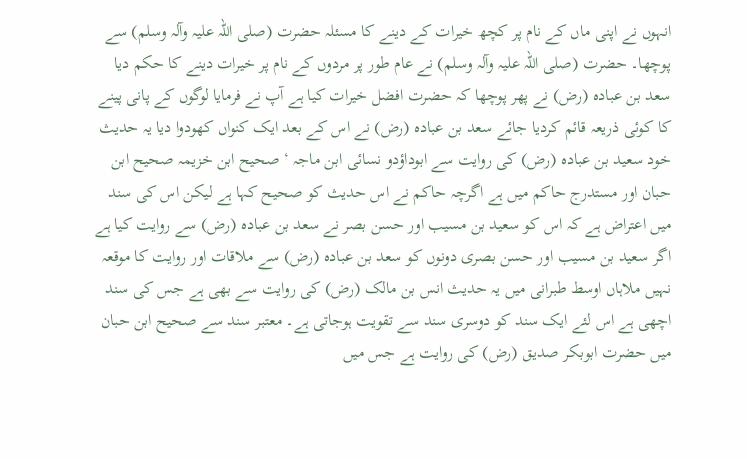انہوں نے اپنی ماں کے نام پر کچھ خیرات کے دینے کا مسئلہ حضرت (صلی اللہ علیہ وآلہ وسلم) سے پوچھا۔ حضرت (صلی اللہ علیہ وآلہ وسلم) نے عام طور پر مردوں کے نام پر خیرات دینے کا حکم دیا سعد بن عبادہ (رض) نے پھر پوچھا کہ حضرت افضل خیرات کیا ہے آپ نے فرمایا لوگوں کے پانی پینے کا کوئی ذریعہ قائم کردیا جائے سعد بن عبادہ (رض) نے اس کے بعد ایک کنواں کھودوا دیا یہ حدیث خود سعید بن عبادہ (رض) کی روایت سے ابوداؤدو نسائی ابن ماجہ ‘ صحیح ابن خزیمہ صحیح ابن حبان اور مستدرج حاکم میں ہے اگرچہ حاکم نے اس حدیث کو صحیح کہا ہے لیکن اس کی سند میں اعتراض ہے کہ اس کو سعید بن مسیب اور حسن بصر نے سعد بن عبادہ (رض) سے روایت کیا ہے اگر سعید بن مسیب اور حسن بصری دونوں کو سعد بن عبادہ (رض) سے ملاقات اور روایت کا موقعہ نہیں ملاہاں اوسط طبرانی میں یہ حدیث انس بن مالک (رض) کی روایت سے بھی ہے جس کی سند اچھی ہے اس لئے ایک سند کو دوسری سند سے تقویت ہوجاتی ہے۔ معتبر سند سے صحیح ابن حبان میں حضرت ابوبکر صدیق (رض) کی روایت ہے جس میں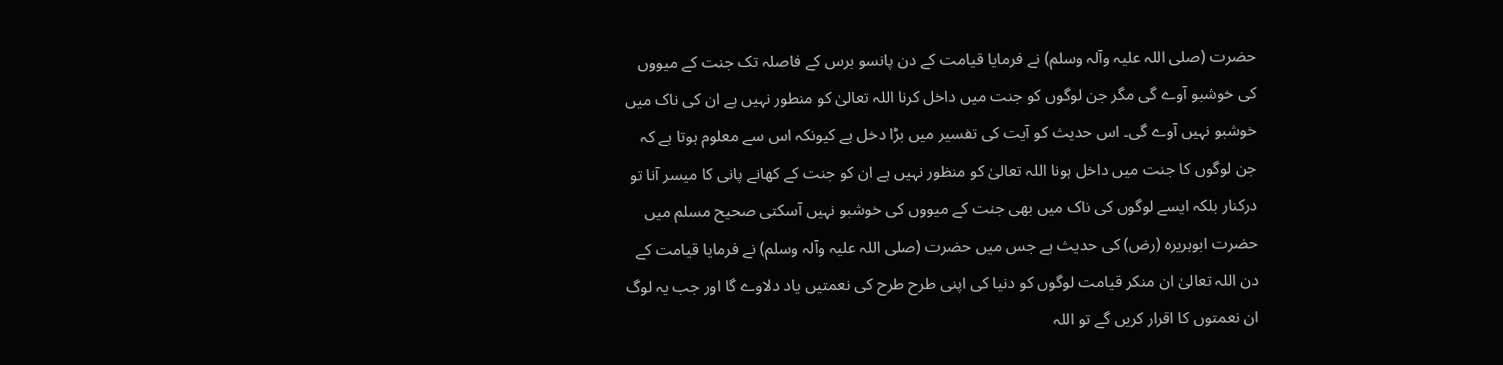حضرت (صلی اللہ علیہ وآلہ وسلم) نے فرمایا قیامت کے دن پانسو برس کے فاصلہ تک جنت کے میووں کی خوشبو آوے گی مگر جن لوگوں کو جنت میں داخل کرنا اللہ تعالیٰ کو منطور نہیں ہے ان کی ناک میں خوشبو نہیں آوے گی۔ اس حدیث کو آیت کی تفسیر میں بڑا دخل ہے کیونکہ اس سے معلوم ہوتا ہے کہ جن لوگوں کا جنت میں داخل ہونا اللہ تعالیٰ کو منظور نہیں ہے ان کو جنت کے کھانے پانی کا میسر آنا تو درکنار بلکہ ایسے لوگوں کی ناک میں بھی جنت کے میووں کی خوشبو نہیں آسکتی صحیح مسلم میں حضرت ابوہریرہ (رض) کی حدیث ہے جس میں حضرت (صلی اللہ علیہ وآلہ وسلم) نے فرمایا قیامت کے دن اللہ تعالیٰ ان منکر قیامت لوگوں کو دنیا کی اپنی طرح طرح کی نعمتیں یاد دلاوے گا اور جب یہ لوگ ان نعمتوں کا اقرار کریں گے تو اللہ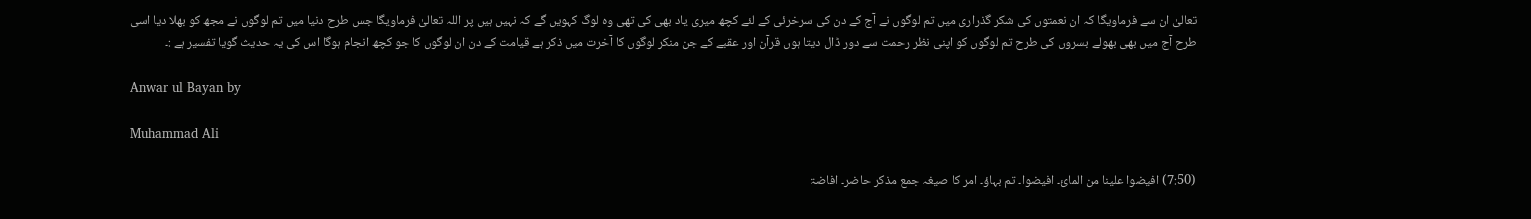تعالیٰ ان سے فرماویگا کہ ان نعمتوں کی شکر گذراری میں تم لوگوں نے آج کے دن کی سرخرئی کے لئے کچھ میری یاد بھی کی تھی وہ لوگ کہویں گے کہ نہیں ہیں پر اللہ تعالیٰ فرماویگا جس طرح دنیا میں تم لوگوں نے مجھ کو بھلا دیا اسی طرح آج میں بھی بھولے بسروں کی طرح تم لوگوں کو اپنی نظر رحمت سے دور ڈال دیتا ہوں قرآن اور عقبے کے جن منکر لوگوں کا آخرت میں ذکر ہے قیامت کے دن ان لوگوں کا جو کچھ انجام ہوگا اس کی یہ حدیث گویا تفسیر ہے :۔

Anwar ul Bayan by

Muhammad Ali

(7:50) افیضوا علینا من المائ۔ افیضوا۔ تم بہاؤ۔ امر کا صیغہ جمع مذکر حاضر۔ افاضۃ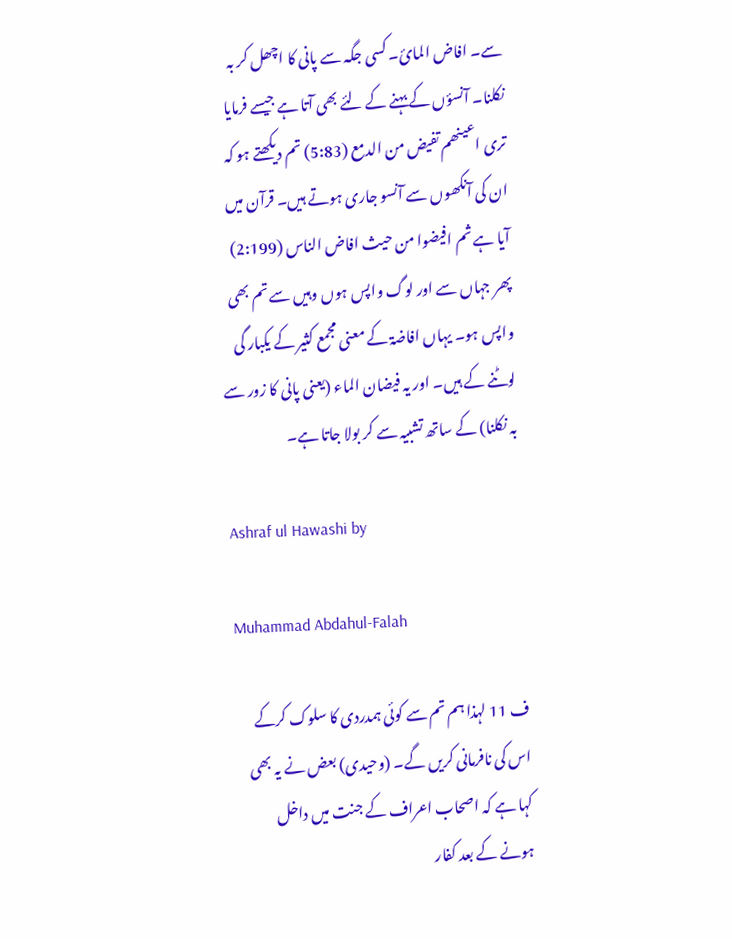سے۔ افاض المائ۔ کسی جگہ سے پانی کا اچھل کر بہ نکلنا۔ آنسؤں کے بہنے کے لئے بھی آتا ہے جیسے فرمایا تری اعینھم تفیض من الدمع (5:83) تم دیکھتے ہو کہ ان کی آنکھوں سے آنسو جاری ہوتے ہیں۔ قرآن میں آیا ہے ثم افیضوا من حیث افاض الناس (2:199) پھر جہاں سے اور لوگ واپس ہوں وہیں سے تم بھی واپس ہو۔ یہاں افاضۃ کے معنی مجمع کثیر کے یکبار گی لوٹنے کے ہیں۔ اور یہ فیضان الماء (یعنی پانی کا زور سے بہ نکلنا) کے ساتھ تشبیہ سے کر بولا جاتا ہے۔

Ashraf ul Hawashi by

Muhammad Abdahul-Falah

ف 11 لہذا ہم تم سے کوئی ہمدردی کا سلوک کرکے اس کی نافرمانی کریں گے۔ (وحیدی) بعض نے یہ بھی کہا ہے کہ اصحاب اعراف کے جنت میں داخل ہونے کے بعد کفار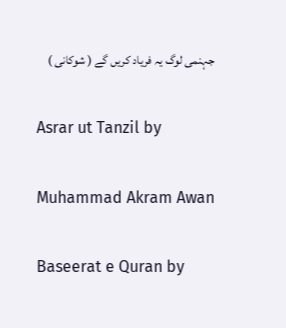جہنمی لوگ یہ فریاد کریں گے ( شوکانی )

Asrar ut Tanzil by

Muhammad Akram Awan

Baseerat e Quran by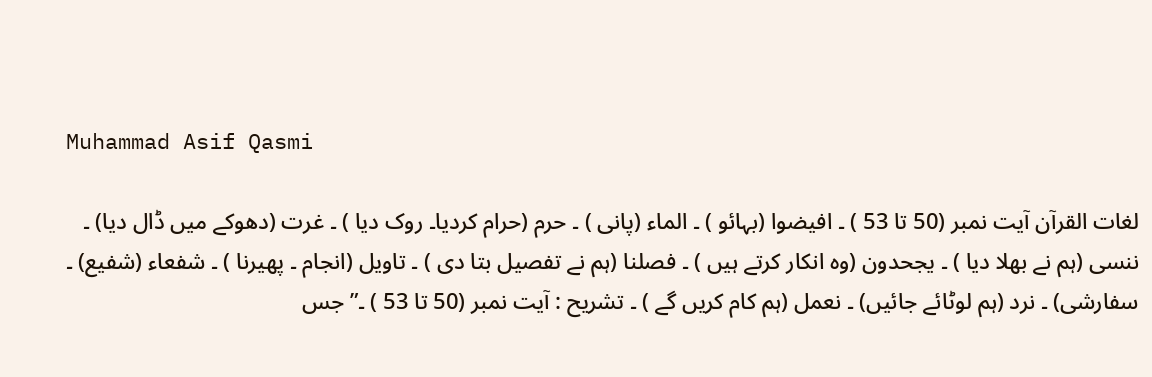Muhammad Asif Qasmi

لغات القرآن آیت نمبر (50 تا 53 ) ۔ افیضوا (بہائو ) ۔ الماء (پانی ) ۔ حرم (حرام کردیا۔ روک دیا ) ۔ غرت (دھوکے میں ڈال دیا) ۔ ننسی (ہم نے بھلا دیا ) ۔ یجحدون (وہ انکار کرتے ہیں ) ۔ فصلنا (ہم نے تفصیل بتا دی ) ۔ تاویل (انجام ۔ پھیرنا ) ۔ شفعاء (شفیع) ۔ سفارشی) ۔ نرد (ہم لوٹائے جائیں) ۔ نعمل (ہم کام کریں گے ) ۔ تشریح : آیت نمبر (50 تا 53 ) ۔” جس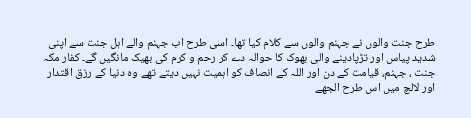طرح جنت والوں نے جہنم والوں سے کلام کیا تھا۔ اسی طرح اب جہنم والے اہل جنت سے اپنی شدید پیاس اور تڑپادینے والی بھوک کا حوالہ دے کر رحم و کرم کی بھیک مانگیں گے۔ کفار مکہ جنت ، جہنم، قیامت کے دن اور اللہ کے انصاف کو اہمیت نہیں دیتے تھے وہ دنیا کے رزق اقتدار اور لالچ میں اس طرح الجھے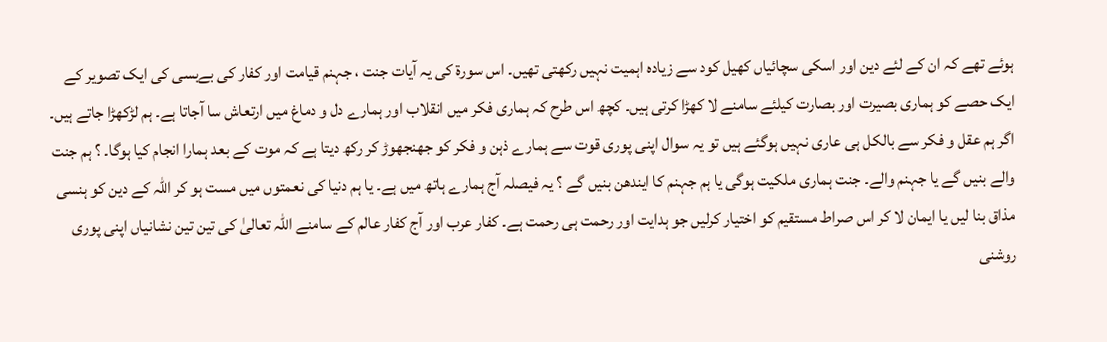ہوئے تھے کہ ان کے لئے دین اور اسکی سچائیاں کھیل کود سے زیادہ اہمیت نہیں رکھتی تھیں۔ اس سورة کی یہ آیات جنت ، جہنم قیامت اور کفار کی بےبسی کی ایک تصویر کے ایک حصے کو ہماری بصیرت اور بصارت کیلئے سامنے لا کھڑا کرتی ہیں۔ کچھ اس طرح کہ ہماری فکر میں انقلاب اور ہمارے دل و دماغ میں ارتعاش سا آجاتا ہے۔ ہم لڑکھڑا جاتے ہیں۔ اگر ہم عقل و فکر سے بالکل ہی عاری نہیں ہوگئے ہیں تو یہ سوال اپنی پوری قوت سے ہمارے ذہن و فکر کو جھنجھوڑ کر رکھ دیتا ہے کہ موت کے بعد ہمارا انجام کیا ہوگا۔ ؟ ہم جنت والے بنیں گے یا جہنم والے۔ جنت ہماری ملکیت ہوگی یا ہم جہنم کا ایندھن بنیں گے ؟ یہ فیصلہ آج ہمارے ہاتھ میں ہے۔ یا ہم دنیا کی نعمتوں میں مست ہو کر اللہ کے دین کو ہنسی مذاق بنا لیں یا ایمان لا کر اس صراط مستقیم کو اختیار کرلیں جو ہدایت اور رحمت ہی رحمت ہے۔ کفار عرب اور آج کفار عالم کے سامنے اللہ تعالیٰ کی تین تین نشانیاں اپنی پوری روشنی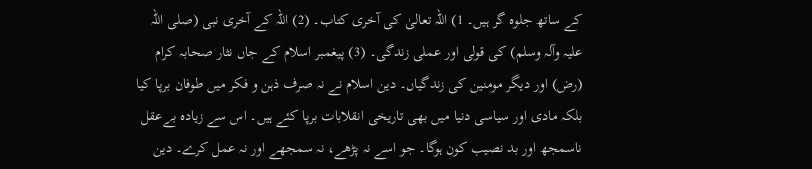کے ساتھ جلوہ گر ہیں۔ 1) اللہ تعالیٰ کی آخری کتاب۔ (2) اللہ کے آخری نبی (صلی اللہ علیہ وآلہ وسلم) کی قولی اور عملی زندگی۔ (3) پیغمبر اسلام کے جاں نثار صحابہ کرام (رض) اور دیگر مومنین کی زندگیاں۔ دین اسلام نے نہ صرف ذہن و فکر میں طوفان برپا کیا بلکہ مادی اور سیاسی دنیا میں بھی تاریخی انقلابات برپا کئے ہیں۔ اس سے زیادہ بےعقل ناسمجھ اور بد نصیب کون ہوگا۔ جو اسے نہ پڑھے، نہ سمجھے اور نہ عمل کرے۔ دین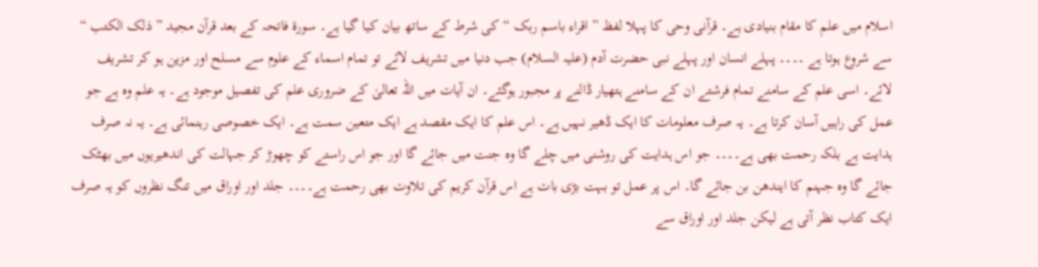اسلام میں علم کا مقام بنیادی ہے۔ قرآنی وحی کا پہلا لفظ ” اقراء باسم ربک “ کی شرط کے ساتھ بیان کیا گیا ہے۔ سورة فاتحہ کے بعد قرآن مجید ” ذلک الکتب “ سے شروع ہوتا ہے ۔۔۔۔ پہلے انسان اور پہلے نبی حضرت آدم (علیہ السلام) جب دنیا میں تشریف لائے تو تمام اسماء کے علوم سے مسلح اور مزین ہو کر تشریف لائے۔ اسی علم کے سامنے تمام فرشتے ان کے سامنے ہتھیار ڈالنے پر مجبور ہوگئے۔ ان آیات میں اللہ تعالیٰ کے ضروری علم کی تفصیل موجود ہے۔ یہ علم وہ ہے جو عمل کی راہیں آسان کرتا ہے۔ یہ صرف معلومات کا ایک ڈھیر نہیں ہے۔ اس علم کا ایک مقصد ہے ایک متعین سمت ہے۔ ایک خصوصی رہنمائی ہے۔ یہ نہ صرف ہدایت ہے بلکہ رحمت بھی ہے۔۔۔۔ جو اس ہدایت کی روشنی میں چلے گا وہ جنت میں جائے گا اور جو اس راستے کو چھوڑ کر جہالت کی اندھیریوں میں بھٹک جائے گا وہ جہنم کا ایندھن بن جائے گا۔ اس پر عمل تو بہت بڑی بات ہے اس قرآن کریم کی تلاوت بھی رحمت ہے۔۔۔۔ جلد اور اوراق میں تنگ نظروں کو یہ صرف ایک کتاب نظر آتی ہے لیکن جلد اور اوراق سے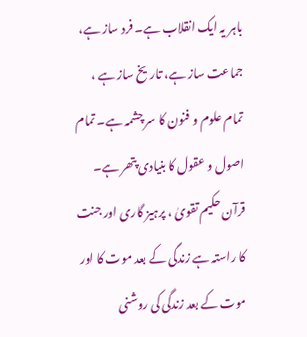باہر یہ ایک انقلاب ہے۔ فرد ساز ہے، جماعت ساز ہے، تاریخ ساز ہے ، تمام علوم و فنون کا سر چشمہ ہے۔ تمام اصول و عقول کا بنیادی پتھر ہے۔ قرآن حکیم تقویٰ ، پرہیز گاری اور جنت کا راستہ ہے زندگی کے بعد موت کا اور موت کے بعد زندگی کی روشنی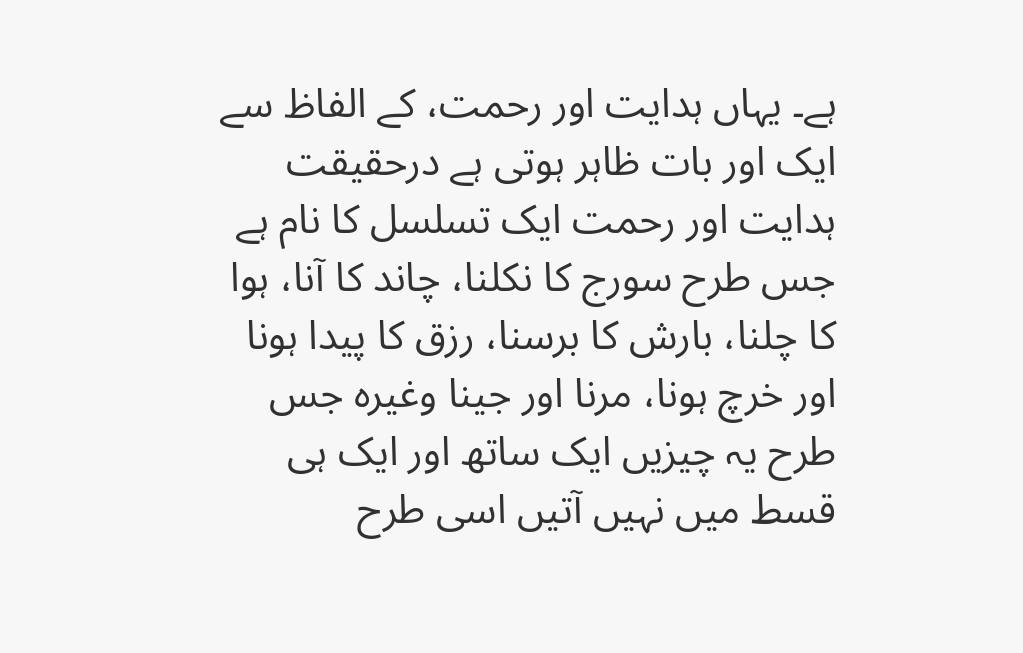ہے۔ یہاں ہدایت اور رحمت، کے الفاظ سے ایک اور بات ظاہر ہوتی ہے درحقیقت ہدایت اور رحمت ایک تسلسل کا نام ہے جس طرح سورج کا نکلنا، چاند کا آنا، ہوا کا چلنا، بارش کا برسنا، رزق کا پیدا ہونا اور خرچ ہونا، مرنا اور جینا وغیرہ جس طرح یہ چیزیں ایک ساتھ اور ایک ہی قسط میں نہیں آتیں اسی طرح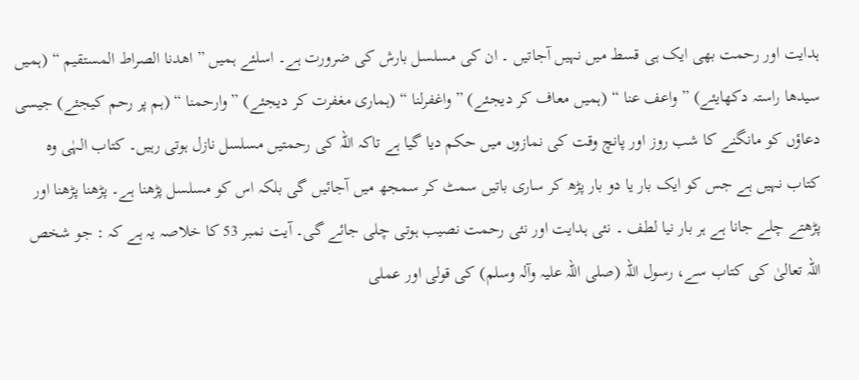ہدایت اور رحمت بھی ایک ہی قسط میں نہیں آجاتیں ۔ ان کی مسلسل بارش کی ضرورت ہے۔ اسلئے ہمیں ” اھدنا الصراط المستقیم “ (ہمیں سیدھا راستہ دکھایئے) ” واعف عنا “ (ہمیں معاف کر دیجئے) ” واغفرلنا “ (ہماری مغفرت کر دیجئے) ” وارحمنا “ (ہم پر رحم کیجئے) جیسی دعاؤں کو مانگنے کا شب روز اور پانچ وقت کی نمازوں میں حکم دیا گیا ہے تاکہ اللہ کی رحمتیں مسلسل نازل ہوتی رہیں۔ کتاب الہٰی وہ کتاب نہیں ہے جس کو ایک بار یا دو بار پڑھ کر ساری باتیں سمٹ کر سمجھ میں آجائیں گی بلکہ اس کو مسلسل پڑھنا ہے۔ پڑھنا پڑھنا اور پڑھتے چلے جانا ہے ہر بار نیا لطف ۔ نئی ہدایت اور نئی رحمت نصیب ہوتی چلی جائے گی۔ آیت نمبر 53 کا خلاصہ یہ ہے کہ : جو شخص اللہ تعالیٰ کی کتاب سے، رسول اللہ (صلی اللہ علیہ وآلہ وسلم) کی قولی اور عملی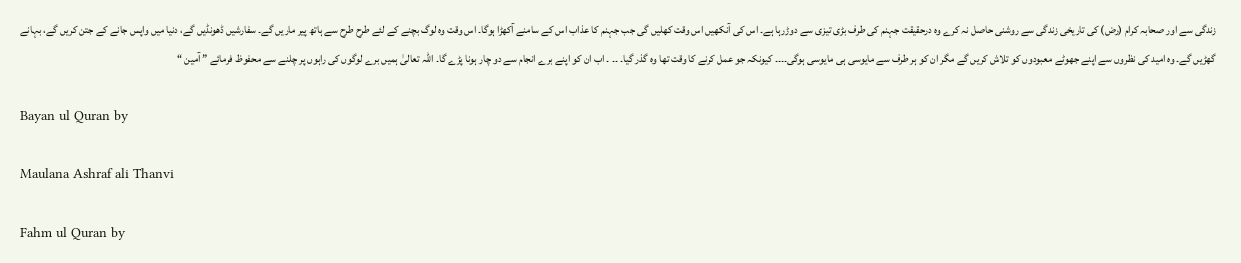زندگی سے اور صحابہ کرام (رض) کی تاریخی زندگی سے روشنی حاصل نہ کرے وہ درحقیقت جہنم کی طرف بڑی تیزی سے دوڑرہا ہے۔ اس کی آنکھیں اس وقت کھلیں گی جب جہنم کا عذاب اس کے سامنے آکھڑا ہوگا۔ اس وقت وہ لوگ بچنے کے لئے طرح طرح سے ہاتھ پیر ماریں گے۔ سفارشیں ڈھونڈیں گے، دنیا میں واپس جانے کے جتن کریں گے، بہانے گھڑیں گے۔ وہ امید کی نظروں سے اپنے جھوٹے معبودوں کو تلاش کریں گے مگر ان کو ہر طرف سے مایوسی ہی مایوسی ہوگی۔۔۔۔ کیونکہ جو عمل کرنے کا وقت تھا وہ گذر گیا۔ ۔۔ ۔ اب ان کو اپنے برے انجام سے دو چار ہونا پڑے گا۔ اللہ تعالیٰ ہمیں برے لوگوں کی راہوں پر چلنے سے محفوظ فرمائے ” آمین “

Bayan ul Quran by

Maulana Ashraf ali Thanvi

Fahm ul Quran by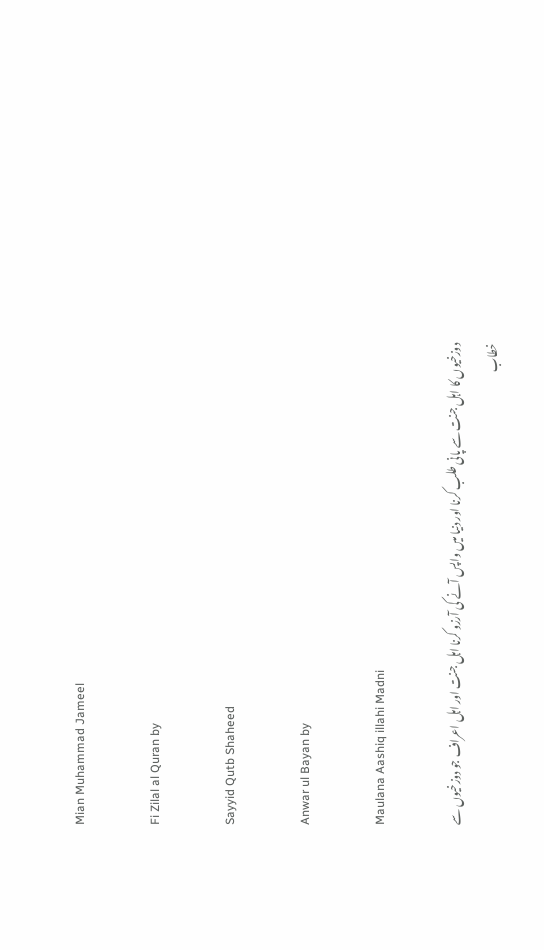Mian Muhammad Jameel

Fi Zilal al Quran by

Sayyid Qutb Shaheed

Anwar ul Bayan by

Maulana Aashiq illahi Madni

دوزخیوں کا اہل جنت سے پانی طلب کرنا اور دنیا میں واپس آنے کی آرزو کرنا اہل جنت اور اہل اعراف جو دوزخیوں سے خطاب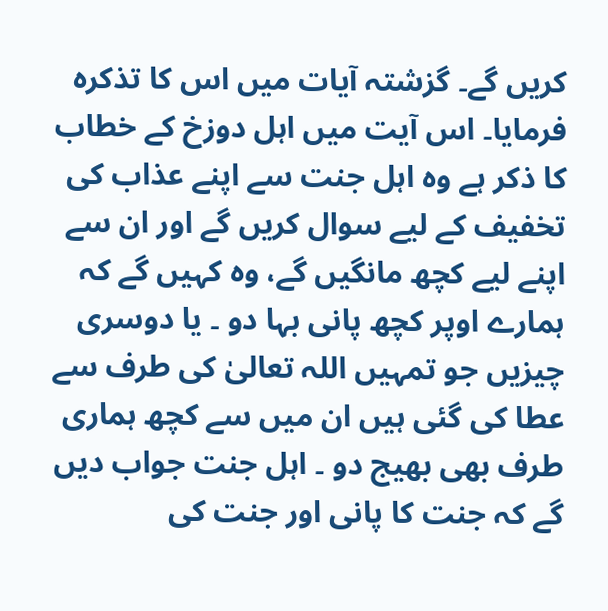کریں گے۔ گزشتہ آیات میں اس کا تذکرہ فرمایا۔ اس آیت میں اہل دوزخ کے خطاب کا ذکر ہے وہ اہل جنت سے اپنے عذاب کی تخفیف کے لیے سوال کریں گے اور ان سے اپنے لیے کچھ مانگیں گے، وہ کہیں گے کہ ہمارے اوپر کچھ پانی بہا دو ۔ یا دوسری چیزیں جو تمہیں اللہ تعالیٰ کی طرف سے عطا کی گئی ہیں ان میں سے کچھ ہماری طرف بھی بھیج دو ۔ اہل جنت جواب دیں گے کہ جنت کا پانی اور جنت کی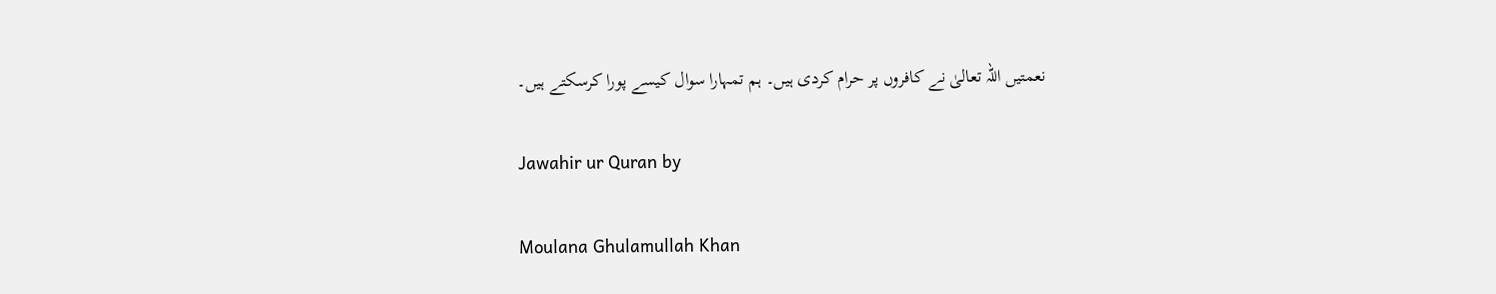نعمتیں اللہ تعالیٰ نے کافروں پر حرام کردی ہیں۔ ہم تمہارا سوال کیسے پورا کرسکتے ہیں۔

Jawahir ur Quran by

Moulana Ghulamullah Khan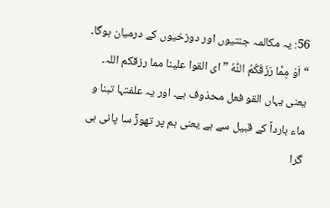56: یہ مکالمہ جنتیوں اور دوزخیوں کے درمیان ہوگا۔ “ اَوْ مِمَّا رَزَقَکُمُ اللّٰهُ ” ای القوا علینا مما رزقکم اللہ۔ یعنی یہاں القو فعل محذوف ہے۔ اور یہ علفتہا تبنا و ماء بارداً کے قبیل سے ہے یعنی ہم پر تھوڑٓ سا پانی ہی گرا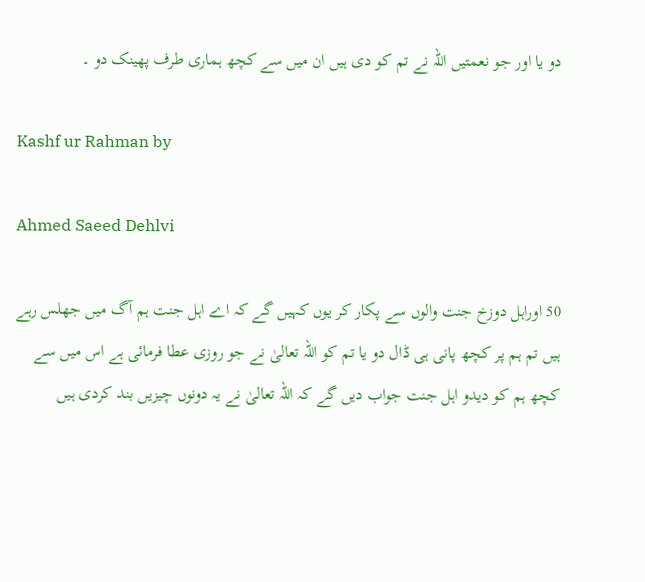دو یا اور جو نعمتیں اللہ نے تم کو دی ہیں ان میں سے کچھ ہماری طرف پھینک دو ۔

Kashf ur Rahman by

Ahmed Saeed Dehlvi

50 اوراہل دوزخ جنت والوں سے پکار کر یوں کہیں گے کہ اے اہل جنت ہم آگ میں جھلس رہے ہیں تم ہم پر کچھ پانی ہی ڈال دو یا تم کو اللہ تعالیٰ نے جو روزی عطا فرمائی ہے اس میں سے کچھ ہم کو دیدو اہل جنت جواب دیں گے کہ اللہ تعالیٰ نے یہ دونوں چیزیں بند کردی ہیں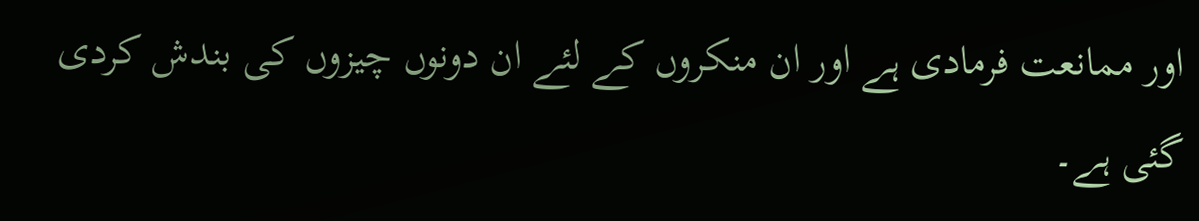اور ممانعت فرمادی ہے اور ان منکروں کے لئے ان دونوں چیزوں کی بندش کردی گئی ہے۔